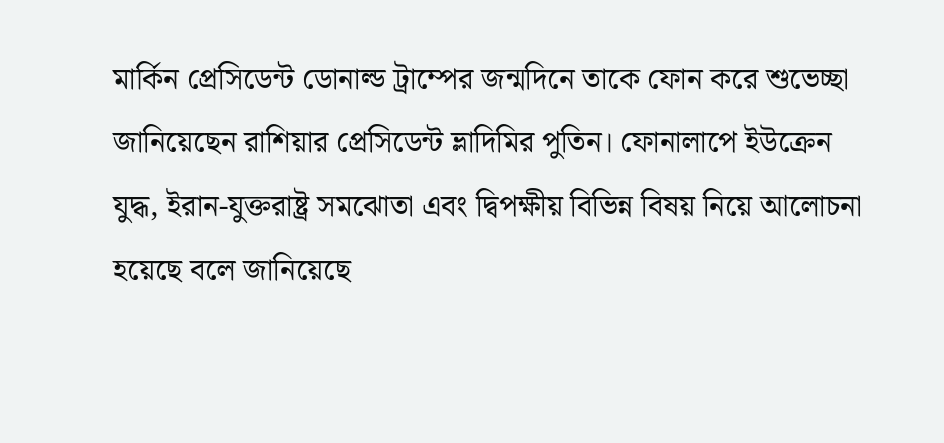মার্কিন প্রেসিডেন্ট ডোনাল্ড ট্রাম্পের জন্মদিনে তাকে ফোন করে শুভেচ্ছা জানিয়েছেন রাশিয়ার প্রেসিডেন্ট ভ্লাদিমির পুতিন। ফোনালাপে ইউক্রেন যুদ্ধ, ইরান-যুক্তরাষ্ট্র সমঝোতা এবং দ্বিপক্ষীয় বিভিন্ন বিষয় নিয়ে আলোচনা হয়েছে বলে জানিয়েছে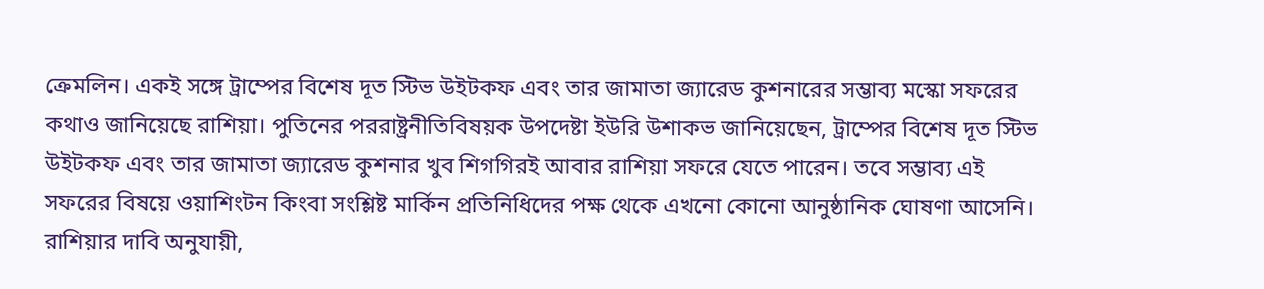ক্রেমলিন। একই সঙ্গে ট্রাম্পের বিশেষ দূত স্টিভ উইটকফ এবং তার জামাতা জ্যারেড কুশনারের সম্ভাব্য মস্কো সফরের কথাও জানিয়েছে রাশিয়া। পুতিনের পররাষ্ট্রনীতিবিষয়ক উপদেষ্টা ইউরি উশাকভ জানিয়েছেন, ট্রাম্পের বিশেষ দূত স্টিভ উইটকফ এবং তার জামাতা জ্যারেড কুশনার খুব শিগগিরই আবার রাশিয়া সফরে যেতে পারেন। তবে সম্ভাব্য এই সফরের বিষয়ে ওয়াশিংটন কিংবা সংশ্লিষ্ট মার্কিন প্রতিনিধিদের পক্ষ থেকে এখনো কোনো আনুষ্ঠানিক ঘোষণা আসেনি। রাশিয়ার দাবি অনুযায়ী,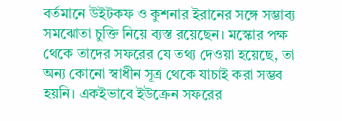বর্তমানে উইটকফ ও কুশনার ইরানের সঙ্গে সম্ভাব্য সমঝোতা চুক্তি নিয়ে ব্যস্ত রয়েছেন। মস্কোর পক্ষ থেকে তাদের সফরের যে তথ্য দেওয়া হয়েছে, তা অন্য কোনো স্বাধীন সূত্র থেকে যাচাই করা সম্ভব হয়নি। একইভাবে ইউক্রেন সফরের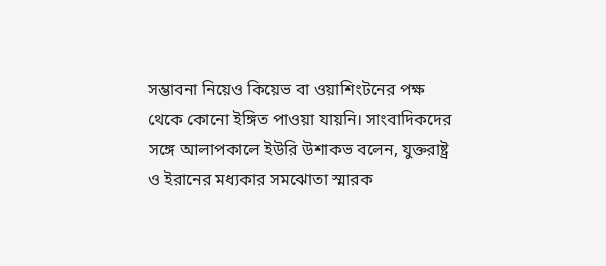সম্ভাবনা নিয়েও কিয়েভ বা ওয়াশিংটনের পক্ষ থেকে কোনো ইঙ্গিত পাওয়া যায়নি। সাংবাদিকদের সঙ্গে আলাপকালে ইউরি উশাকভ বলেন, যুক্তরাষ্ট্র ও ইরানের মধ্যকার সমঝোতা স্মারক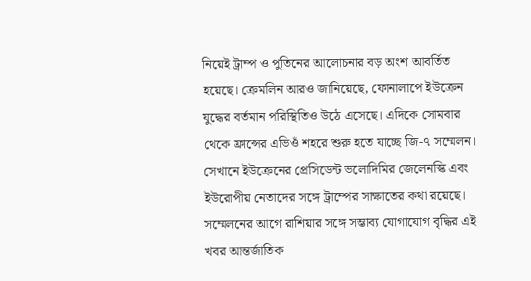নিয়েই ট্রাম্প ও পুতিনের আলোচনার বড় অংশ আবর্তিত হয়েছে। ক্রেমলিন আরও জানিয়েছে, ফোনালাপে ইউক্রেন যুদ্ধের বর্তমান পরিস্থিতিও উঠে এসেছে। এদিকে সোমবার থেকে ফ্রান্সের এভিওঁ শহরে শুরু হতে যাচ্ছে জি-৭ সম্মেলন। সেখানে ইউক্রেনের প্রেসিডেন্ট ভলোদিমির জেলেনস্কি এবং ইউরোপীয় নেতাদের সঙ্গে ট্রাম্পের সাক্ষাতের কথা রয়েছে। সম্মেলনের আগে রাশিয়ার সঙ্গে সম্ভাব্য যোগাযোগ বৃদ্ধির এই খবর আন্তর্জাতিক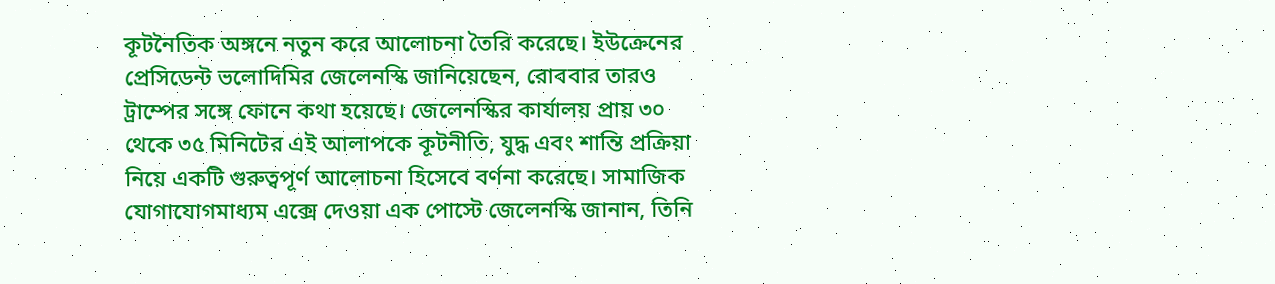কূটনৈতিক অঙ্গনে নতুন করে আলোচনা তৈরি করেছে। ইউক্রেনের প্রেসিডেন্ট ভলোদিমির জেলেনস্কি জানিয়েছেন, রোববার তারও ট্রাম্পের সঙ্গে ফোনে কথা হয়েছে। জেলেনস্কির কার্যালয় প্রায় ৩০ থেকে ৩৫ মিনিটের এই আলাপকে কূটনীতি, যুদ্ধ এবং শান্তি প্রক্রিয়া নিয়ে একটি গুরুত্বপূর্ণ আলোচনা হিসেবে বর্ণনা করেছে। সামাজিক যোগাযোগমাধ্যম এক্সে দেওয়া এক পোস্টে জেলেনস্কি জানান, তিনি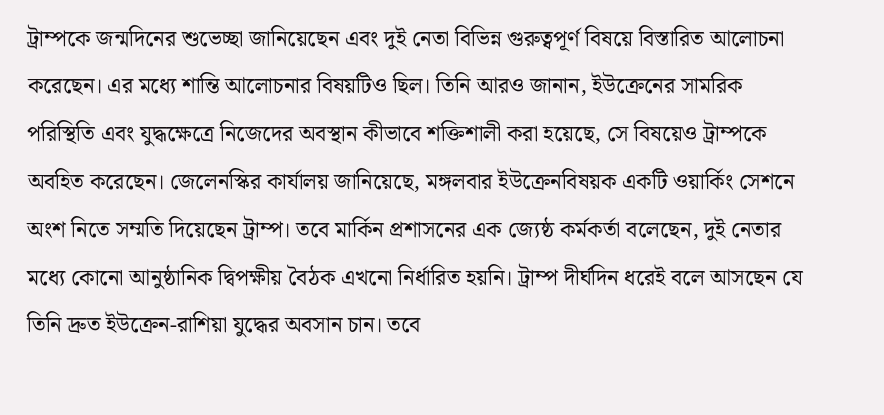ট্রাম্পকে জন্মদিনের শুভেচ্ছা জানিয়েছেন এবং দুই নেতা বিভিন্ন গুরুত্বপূর্ণ বিষয়ে বিস্তারিত আলোচনা করেছেন। এর মধ্যে শান্তি আলোচনার বিষয়টিও ছিল। তিনি আরও জানান, ইউক্রেনের সামরিক পরিস্থিতি এবং যুদ্ধক্ষেত্রে নিজেদের অবস্থান কীভাবে শক্তিশালী করা হয়েছে, সে বিষয়েও ট্রাম্পকে অবহিত করেছেন। জেলেনস্কির কার্যালয় জানিয়েছে, মঙ্গলবার ইউক্রেনবিষয়ক একটি ওয়ার্কিং সেশনে অংশ নিতে সম্মতি দিয়েছেন ট্রাম্প। তবে মার্কিন প্রশাসনের এক জ্যেষ্ঠ কর্মকর্তা বলেছেন, দুই নেতার মধ্যে কোনো আনুষ্ঠানিক দ্বিপক্ষীয় বৈঠক এখনো নির্ধারিত হয়নি। ট্রাম্প দীর্ঘদিন ধরেই বলে আসছেন যে তিনি দ্রুত ইউক্রেন-রাশিয়া যুদ্ধের অবসান চান। তবে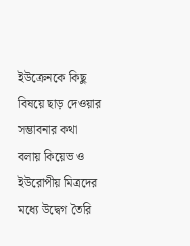ইউক্রেনকে কিছু বিষয়ে ছাড় দেওয়ার সম্ভাবনার কথা বলায় কিয়েভ ও ইউরোপীয় মিত্রদের মধ্যে উদ্বেগ তৈরি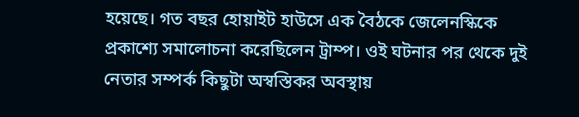হয়েছে। গত বছর হোয়াইট হাউসে এক বৈঠকে জেলেনস্কিকে প্রকাশ্যে সমালোচনা করেছিলেন ট্রাম্প। ওই ঘটনার পর থেকে দুই নেতার সম্পর্ক কিছুটা অস্বস্তিকর অবস্থায়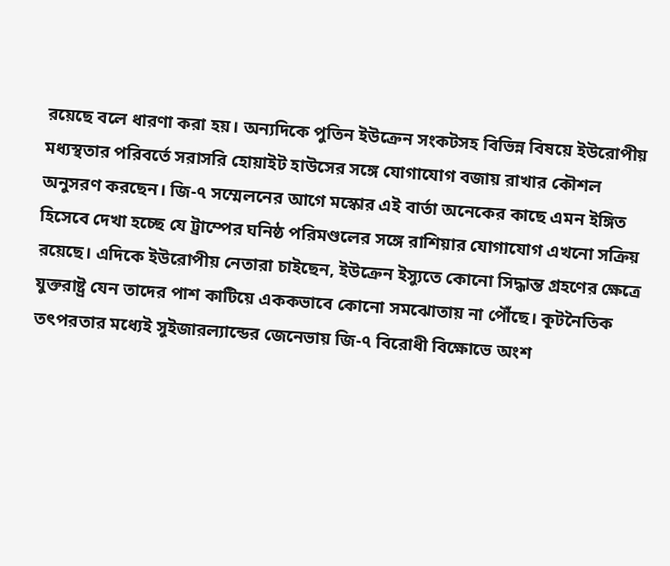রয়েছে বলে ধারণা করা হয়। অন্যদিকে পুতিন ইউক্রেন সংকটসহ বিভিন্ন বিষয়ে ইউরোপীয় মধ্যস্থতার পরিবর্তে সরাসরি হোয়াইট হাউসের সঙ্গে যোগাযোগ বজায় রাখার কৌশল অনুসরণ করছেন। জি-৭ সম্মেলনের আগে মস্কোর এই বার্তা অনেকের কাছে এমন ইঙ্গিত হিসেবে দেখা হচ্ছে যে ট্রাম্পের ঘনিষ্ঠ পরিমণ্ডলের সঙ্গে রাশিয়ার যোগাযোগ এখনো সক্রিয় রয়েছে। এদিকে ইউরোপীয় নেতারা চাইছেন, ইউক্রেন ইস্যুতে কোনো সিদ্ধান্ত গ্রহণের ক্ষেত্রে যুক্তরাষ্ট্র যেন তাদের পাশ কাটিয়ে এককভাবে কোনো সমঝোতায় না পৌঁছে। কূটনৈতিক তৎপরতার মধ্যেই সুইজারল্যান্ডের জেনেভায় জি-৭ বিরোধী বিক্ষোভে অংশ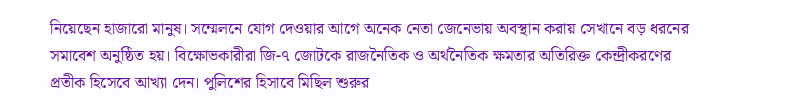নিয়েছেন হাজারো মানুষ। সম্মেলনে যোগ দেওয়ার আগে অনেক নেতা জেনেভায় অবস্থান করায় সেখানে বড় ধরনের সমাবেশ অনুষ্ঠিত হয়। বিক্ষোভকারীরা জি-৭ জোটকে রাজনৈতিক ও অর্থনৈতিক ক্ষমতার অতিরিক্ত কেন্দ্রীকরণের প্রতীক হিসেবে আখ্যা দেন। পুলিশের হিসাবে মিছিল শুরুর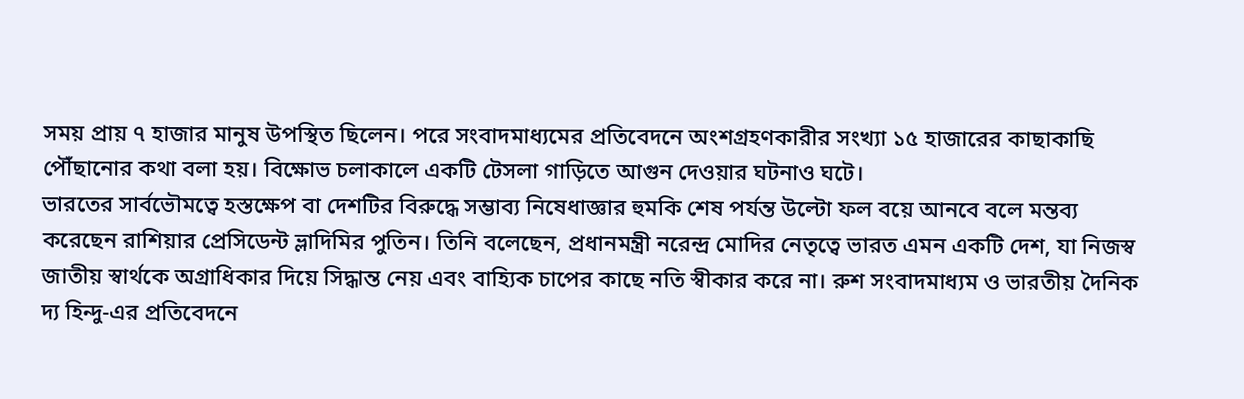সময় প্রায় ৭ হাজার মানুষ উপস্থিত ছিলেন। পরে সংবাদমাধ্যমের প্রতিবেদনে অংশগ্রহণকারীর সংখ্যা ১৫ হাজারের কাছাকাছি পৌঁছানোর কথা বলা হয়। বিক্ষোভ চলাকালে একটি টেসলা গাড়িতে আগুন দেওয়ার ঘটনাও ঘটে।
ভারতের সার্বভৌমত্বে হস্তক্ষেপ বা দেশটির বিরুদ্ধে সম্ভাব্য নিষেধাজ্ঞার হুমকি শেষ পর্যন্ত উল্টো ফল বয়ে আনবে বলে মন্তব্য করেছেন রাশিয়ার প্রেসিডেন্ট ভ্লাদিমির পুতিন। তিনি বলেছেন, প্রধানমন্ত্রী নরেন্দ্র মোদির নেতৃত্বে ভারত এমন একটি দেশ, যা নিজস্ব জাতীয় স্বার্থকে অগ্রাধিকার দিয়ে সিদ্ধান্ত নেয় এবং বাহ্যিক চাপের কাছে নতি স্বীকার করে না। রুশ সংবাদমাধ্যম ও ভারতীয় দৈনিক দ্য হিন্দু-এর প্রতিবেদনে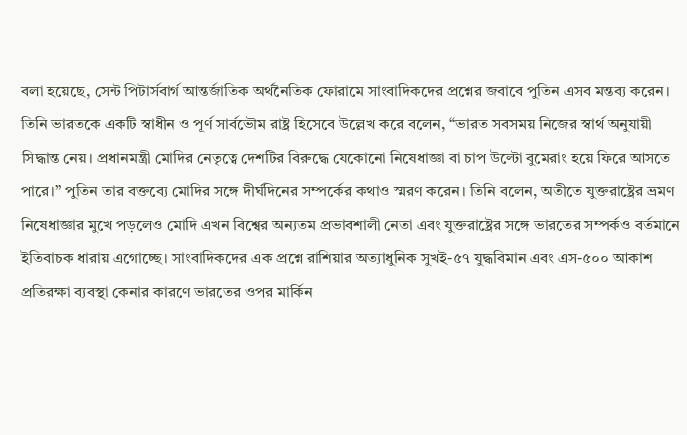বলা হয়েছে, সেন্ট পিটার্সবার্গ আন্তর্জাতিক অর্থনৈতিক ফোরামে সাংবাদিকদের প্রশ্নের জবাবে পুতিন এসব মন্তব্য করেন। তিনি ভারতকে একটি স্বাধীন ও পূর্ণ সার্বভৌম রাষ্ট্র হিসেবে উল্লেখ করে বলেন, “ভারত সবসময় নিজের স্বার্থ অনুযায়ী সিদ্ধান্ত নেয়। প্রধানমন্ত্রী মোদির নেতৃত্বে দেশটির বিরুদ্ধে যেকোনো নিষেধাজ্ঞা বা চাপ উল্টো বুমেরাং হয়ে ফিরে আসতে পারে।” পুতিন তার বক্তব্যে মোদির সঙ্গে দীর্ঘদিনের সম্পর্কের কথাও স্মরণ করেন। তিনি বলেন, অতীতে যুক্তরাষ্ট্রের ভ্রমণ নিষেধাজ্ঞার মুখে পড়লেও মোদি এখন বিশ্বের অন্যতম প্রভাবশালী নেতা এবং যুক্তরাষ্ট্রের সঙ্গে ভারতের সম্পর্কও বর্তমানে ইতিবাচক ধারায় এগোচ্ছে। সাংবাদিকদের এক প্রশ্নে রাশিয়ার অত্যাধুনিক সুখই-৫৭ যুদ্ধবিমান এবং এস-৫০০ আকাশ প্রতিরক্ষা ব্যবস্থা কেনার কারণে ভারতের ওপর মার্কিন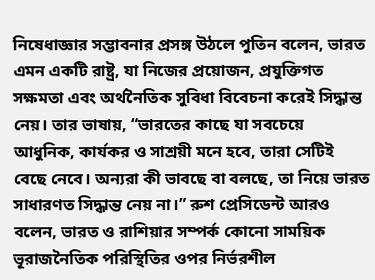নিষেধাজ্ঞার সম্ভাবনার প্রসঙ্গ উঠলে পুতিন বলেন, ভারত এমন একটি রাষ্ট্র, যা নিজের প্রয়োজন, প্রযুক্তিগত সক্ষমতা এবং অর্থনৈতিক সুবিধা বিবেচনা করেই সিদ্ধান্ত নেয়। তার ভাষায়, “ভারতের কাছে যা সবচেয়ে আধুনিক, কার্যকর ও সাশ্রয়ী মনে হবে, তারা সেটিই বেছে নেবে। অন্যরা কী ভাবছে বা বলছে, তা নিয়ে ভারত সাধারণত সিদ্ধান্ত নেয় না।” রুশ প্রেসিডেন্ট আরও বলেন, ভারত ও রাশিয়ার সম্পর্ক কোনো সাময়িক ভূরাজনৈতিক পরিস্থিতির ওপর নির্ভরশীল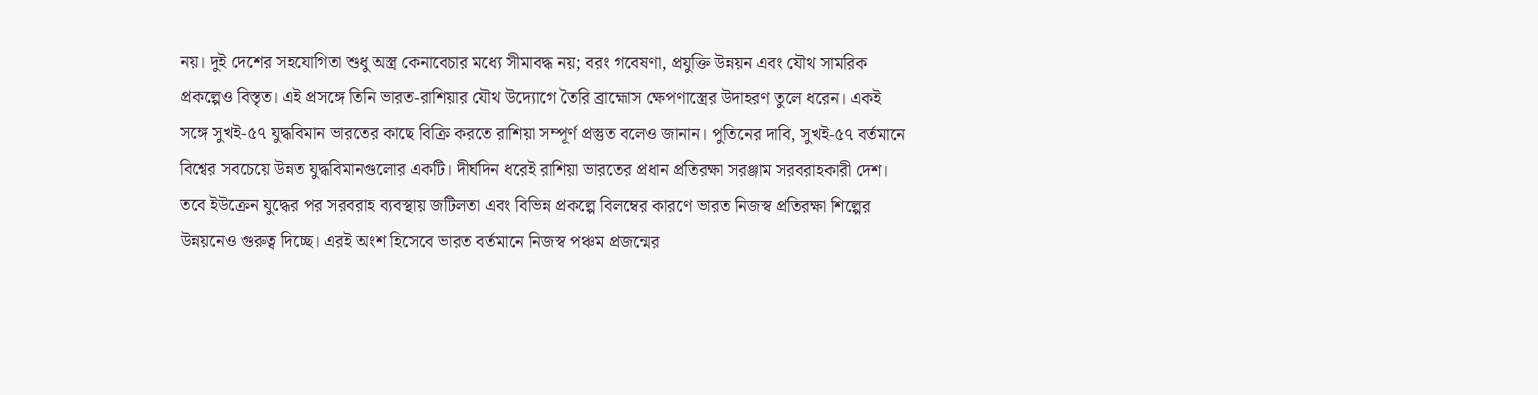নয়। দুই দেশের সহযোগিতা শুধু অস্ত্র কেনাবেচার মধ্যে সীমাবদ্ধ নয়; বরং গবেষণা, প্রযুক্তি উন্নয়ন এবং যৌথ সামরিক প্রকল্পেও বিস্তৃত। এই প্রসঙ্গে তিনি ভারত-রাশিয়ার যৌথ উদ্যোগে তৈরি ব্রাহ্মোস ক্ষেপণাস্ত্রের উদাহরণ তুলে ধরেন। একই সঙ্গে সুখই-৫৭ যুদ্ধবিমান ভারতের কাছে বিক্রি করতে রাশিয়া সম্পূর্ণ প্রস্তুত বলেও জানান। পুতিনের দাবি, সুখই-৫৭ বর্তমানে বিশ্বের সবচেয়ে উন্নত যুদ্ধবিমানগুলোর একটি। দীর্ঘদিন ধরেই রাশিয়া ভারতের প্রধান প্রতিরক্ষা সরঞ্জাম সরবরাহকারী দেশ। তবে ইউক্রেন যুদ্ধের পর সরবরাহ ব্যবস্থায় জটিলতা এবং বিভিন্ন প্রকল্পে বিলম্বের কারণে ভারত নিজস্ব প্রতিরক্ষা শিল্পের উন্নয়নেও গুরুত্ব দিচ্ছে। এরই অংশ হিসেবে ভারত বর্তমানে নিজস্ব পঞ্চম প্রজন্মের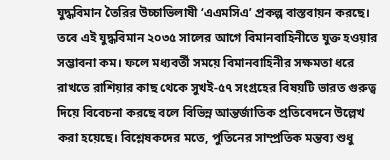যুদ্ধবিমান তৈরির উচ্চাভিলাষী ‘এএমসিএ’ প্রকল্প বাস্তবায়ন করছে। তবে এই যুদ্ধবিমান ২০৩৫ সালের আগে বিমানবাহিনীতে যুক্ত হওয়ার সম্ভাবনা কম। ফলে মধ্যবর্তী সময়ে বিমানবাহিনীর সক্ষমতা ধরে রাখতে রাশিয়ার কাছ থেকে সুখই-৫৭ সংগ্রহের বিষয়টি ভারত গুরুত্ব দিয়ে বিবেচনা করছে বলে বিভিন্ন আন্তর্জাতিক প্রতিবেদনে উল্লেখ করা হয়েছে। বিশ্লেষকদের মতে, পুতিনের সাম্প্রতিক মন্তব্য শুধু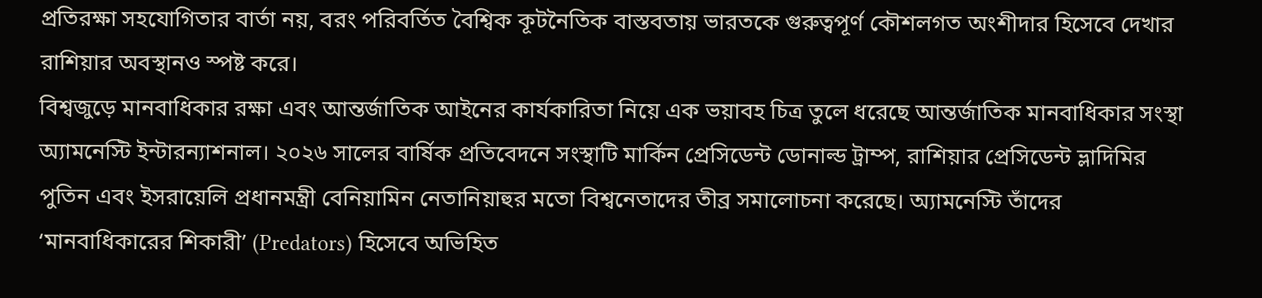প্রতিরক্ষা সহযোগিতার বার্তা নয়, বরং পরিবর্তিত বৈশ্বিক কূটনৈতিক বাস্তবতায় ভারতকে গুরুত্বপূর্ণ কৌশলগত অংশীদার হিসেবে দেখার রাশিয়ার অবস্থানও স্পষ্ট করে।
বিশ্বজুড়ে মানবাধিকার রক্ষা এবং আন্তর্জাতিক আইনের কার্যকারিতা নিয়ে এক ভয়াবহ চিত্র তুলে ধরেছে আন্তর্জাতিক মানবাধিকার সংস্থা অ্যামনেস্টি ইন্টারন্যাশনাল। ২০২৬ সালের বার্ষিক প্রতিবেদনে সংস্থাটি মার্কিন প্রেসিডেন্ট ডোনাল্ড ট্রাম্প, রাশিয়ার প্রেসিডেন্ট ভ্লাদিমির পুতিন এবং ইসরায়েলি প্রধানমন্ত্রী বেনিয়ামিন নেতানিয়াহুর মতো বিশ্বনেতাদের তীব্র সমালোচনা করেছে। অ্যামনেস্টি তাঁদের ‘মানবাধিকারের শিকারী’ (Predators) হিসেবে অভিহিত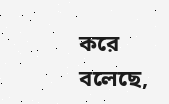করে বলেছে,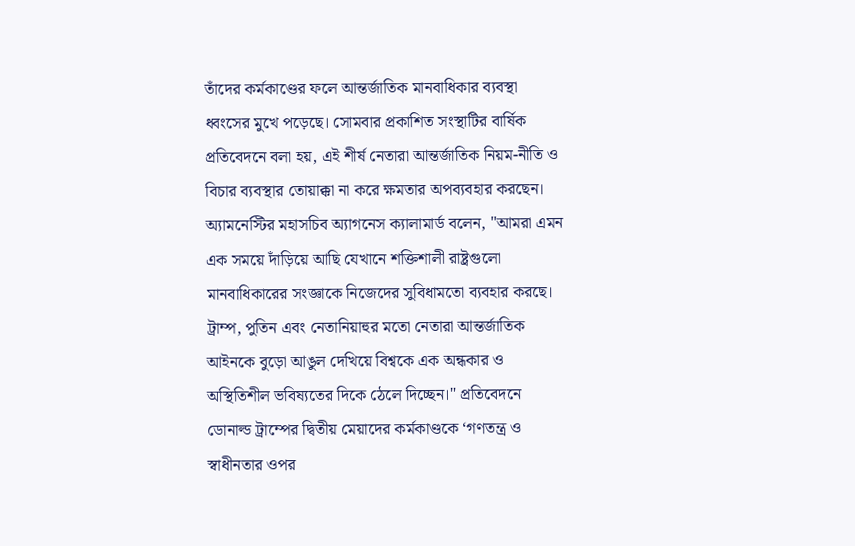তাঁদের কর্মকাণ্ডের ফলে আন্তর্জাতিক মানবাধিকার ব্যবস্থা ধ্বংসের মুখে পড়েছে। সোমবার প্রকাশিত সংস্থাটির বার্ষিক প্রতিবেদনে বলা হয়, এই শীর্ষ নেতারা আন্তর্জাতিক নিয়ম-নীতি ও বিচার ব্যবস্থার তোয়াক্কা না করে ক্ষমতার অপব্যবহার করছেন। অ্যামনেস্টির মহাসচিব অ্যাগনেস ক্যালামার্ড বলেন, "আমরা এমন এক সময়ে দাঁড়িয়ে আছি যেখানে শক্তিশালী রাষ্ট্রগুলো মানবাধিকারের সংজ্ঞাকে নিজেদের সুবিধামতো ব্যবহার করছে। ট্রাম্প, পুতিন এবং নেতানিয়াহুর মতো নেতারা আন্তর্জাতিক আইনকে বুড়ো আঙুল দেখিয়ে বিশ্বকে এক অন্ধকার ও অস্থিতিশীল ভবিষ্যতের দিকে ঠেলে দিচ্ছেন।" প্রতিবেদনে ডোনাল্ড ট্রাম্পের দ্বিতীয় মেয়াদের কর্মকাণ্ডকে ‘গণতন্ত্র ও স্বাধীনতার ওপর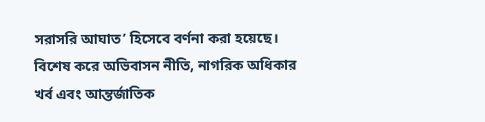সরাসরি আঘাত’ হিসেবে বর্ণনা করা হয়েছে। বিশেষ করে অভিবাসন নীতি, নাগরিক অধিকার খর্ব এবং আন্তর্জাতিক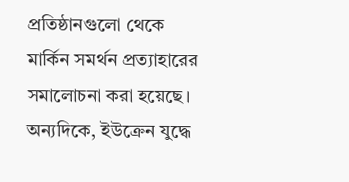প্রতিষ্ঠানগুলো থেকে মার্কিন সমর্থন প্রত্যাহারের সমালোচনা করা হয়েছে। অন্যদিকে, ইউক্রেন যুদ্ধে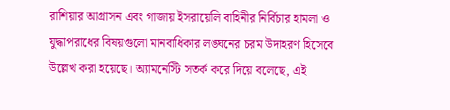রাশিয়ার আগ্রাসন এবং গাজায় ইসরায়েলি বাহিনীর নির্বিচার হামলা ও যুদ্ধাপরাধের বিষয়গুলো মানবাধিকার লঙ্ঘনের চরম উদাহরণ হিসেবে উল্লেখ করা হয়েছে। অ্যামনেস্টি সতর্ক করে দিয়ে বলেছে, এই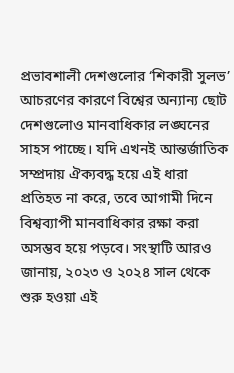প্রভাবশালী দেশগুলোর ‘শিকারী সুলভ’ আচরণের কারণে বিশ্বের অন্যান্য ছোট দেশগুলোও মানবাধিকার লঙ্ঘনের সাহস পাচ্ছে। যদি এখনই আন্তর্জাতিক সম্প্রদায় ঐক্যবদ্ধ হয়ে এই ধারা প্রতিহত না করে, তবে আগামী দিনে বিশ্বব্যাপী মানবাধিকার রক্ষা করা অসম্ভব হয়ে পড়বে। সংস্থাটি আরও জানায়, ২০২৩ ও ২০২৪ সাল থেকে শুরু হওয়া এই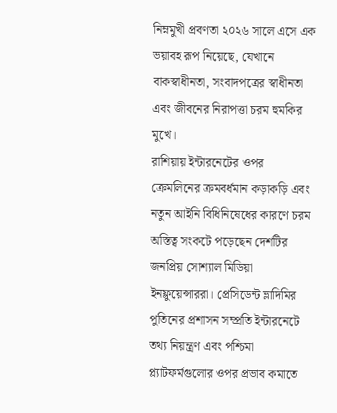নিম্নমুখী প্রবণতা ২০২৬ সালে এসে এক ভয়াবহ রূপ নিয়েছে, যেখানে বাকস্বাধীনতা, সংবাদপত্রের স্বাধীনতা এবং জীবনের নিরাপত্তা চরম হুমকির মুখে।
রাশিয়ায় ইন্টারনেটের ওপর ক্রেমলিনের ক্রমবর্ধমান কড়াকড়ি এবং নতুন আইনি বিধিনিষেধের কারণে চরম অস্তিত্ব সংকটে পড়েছেন দেশটির জনপ্রিয় সোশ্যাল মিডিয়া ইনফ্লুয়েন্সাররা। প্রেসিডেন্ট ভ্লাদিমির পুতিনের প্রশাসন সম্প্রতি ইন্টারনেটে তথ্য নিয়ন্ত্রণ এবং পশ্চিমা প্ল্যাটফর্মগুলোর ওপর প্রভাব কমাতে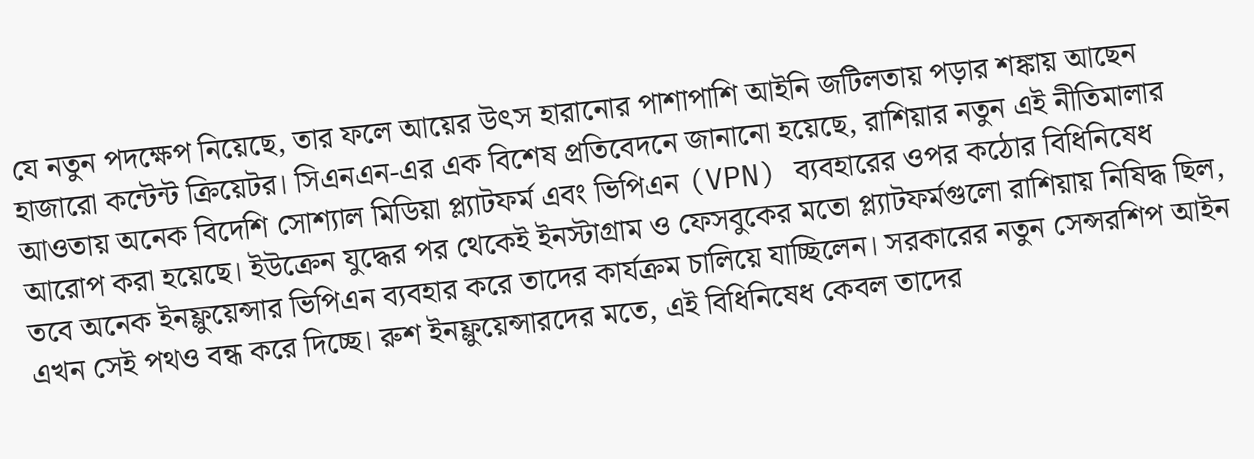যে নতুন পদক্ষেপ নিয়েছে, তার ফলে আয়ের উৎস হারানোর পাশাপাশি আইনি জটিলতায় পড়ার শঙ্কায় আছেন হাজারো কন্টেন্ট ক্রিয়েটর। সিএনএন-এর এক বিশেষ প্রতিবেদনে জানানো হয়েছে, রাশিয়ার নতুন এই নীতিমালার আওতায় অনেক বিদেশি সোশ্যাল মিডিয়া প্ল্যাটফর্ম এবং ভিপিএন (VPN) ব্যবহারের ওপর কঠোর বিধিনিষেধ আরোপ করা হয়েছে। ইউক্রেন যুদ্ধের পর থেকেই ইনস্টাগ্রাম ও ফেসবুকের মতো প্ল্যাটফর্মগুলো রাশিয়ায় নিষিদ্ধ ছিল, তবে অনেক ইনফ্লুয়েন্সার ভিপিএন ব্যবহার করে তাদের কার্যক্রম চালিয়ে যাচ্ছিলেন। সরকারের নতুন সেন্সরশিপ আইন এখন সেই পথও বন্ধ করে দিচ্ছে। রুশ ইনফ্লুয়েন্সারদের মতে, এই বিধিনিষেধ কেবল তাদের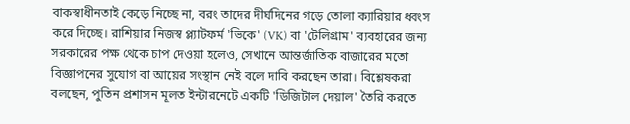বাকস্বাধীনতাই কেড়ে নিচ্ছে না, বরং তাদের দীর্ঘদিনের গড়ে তোলা ক্যারিয়ার ধ্বংস করে দিচ্ছে। রাশিয়ার নিজস্ব প্ল্যাটফর্ম 'ভিকে' (VK) বা 'টেলিগ্রাম' ব্যবহারের জন্য সরকারের পক্ষ থেকে চাপ দেওয়া হলেও, সেখানে আন্তর্জাতিক বাজারের মতো বিজ্ঞাপনের সুযোগ বা আয়ের সংস্থান নেই বলে দাবি করছেন তারা। বিশ্লেষকরা বলছেন, পুতিন প্রশাসন মূলত ইন্টারনেটে একটি 'ডিজিটাল দেয়াল' তৈরি করতে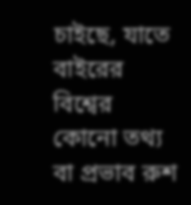চাইছে, যাতে বাইরের বিশ্বের কোনো তথ্য বা প্রভাব রুশ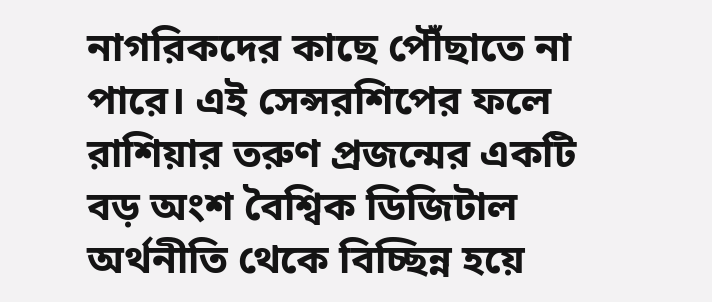নাগরিকদের কাছে পৌঁছাতে না পারে। এই সেন্সরশিপের ফলে রাশিয়ার তরুণ প্রজন্মের একটি বড় অংশ বৈশ্বিক ডিজিটাল অর্থনীতি থেকে বিচ্ছিন্ন হয়ে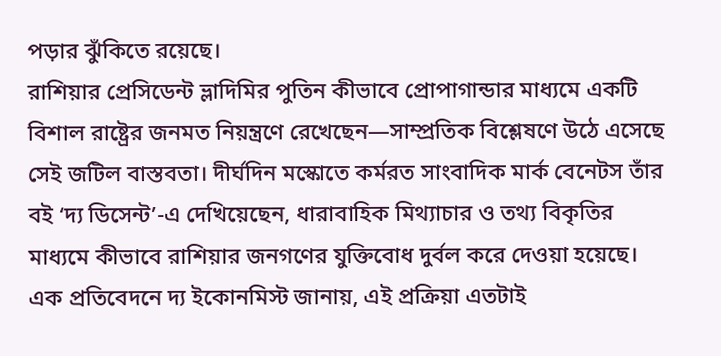পড়ার ঝুঁকিতে রয়েছে।
রাশিয়ার প্রেসিডেন্ট ভ্লাদিমির পুতিন কীভাবে প্রোপাগান্ডার মাধ্যমে একটি বিশাল রাষ্ট্রের জনমত নিয়ন্ত্রণে রেখেছেন—সাম্প্রতিক বিশ্লেষণে উঠে এসেছে সেই জটিল বাস্তবতা। দীর্ঘদিন মস্কোতে কর্মরত সাংবাদিক মার্ক বেনেটস তাঁর বই ‘দ্য ডিসেন্ট’-এ দেখিয়েছেন, ধারাবাহিক মিথ্যাচার ও তথ্য বিকৃতির মাধ্যমে কীভাবে রাশিয়ার জনগণের যুক্তিবোধ দুর্বল করে দেওয়া হয়েছে। এক প্রতিবেদনে দ্য ইকোনমিস্ট জানায়, এই প্রক্রিয়া এতটাই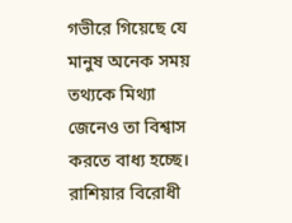গভীরে গিয়েছে যে মানুষ অনেক সময় তথ্যকে মিথ্যা জেনেও তা বিশ্বাস করতে বাধ্য হচ্ছে। রাশিয়ার বিরোধী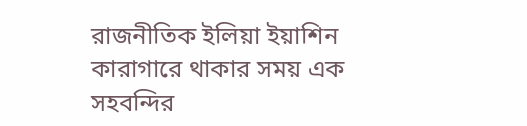রাজনীতিক ইলিয়া ইয়াশিন কারাগারে থাকার সময় এক সহবন্দির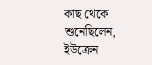কাছ থেকে শুনেছিলেন, ইউক্রেন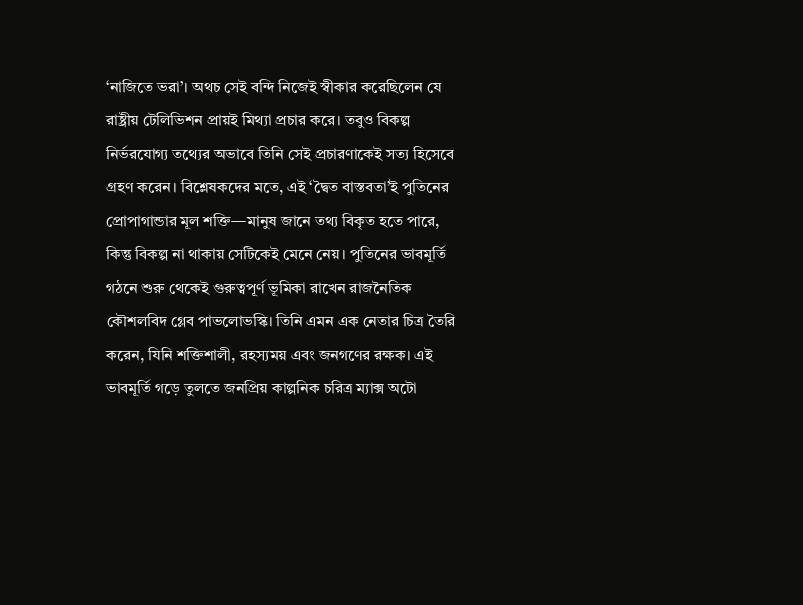‘নাজিতে ভরা’। অথচ সেই বন্দি নিজেই স্বীকার করেছিলেন যে রাষ্ট্রীয় টেলিভিশন প্রায়ই মিথ্যা প্রচার করে। তবুও বিকল্প নির্ভরযোগ্য তথ্যের অভাবে তিনি সেই প্রচারণাকেই সত্য হিসেবে গ্রহণ করেন। বিশ্লেষকদের মতে, এই ‘দ্বৈত বাস্তবতা’ই পুতিনের প্রোপাগান্ডার মূল শক্তি—মানুষ জানে তথ্য বিকৃত হতে পারে, কিন্তু বিকল্প না থাকায় সেটিকেই মেনে নেয়। পুতিনের ভাবমূর্তি গঠনে শুরু থেকেই গুরুত্বপূর্ণ ভূমিকা রাখেন রাজনৈতিক কৌশলবিদ গ্লেব পাভলোভস্কি। তিনি এমন এক নেতার চিত্র তৈরি করেন, যিনি শক্তিশালী, রহস্যময় এবং জনগণের রক্ষক। এই ভাবমূর্তি গড়ে তুলতে জনপ্রিয় কাল্পনিক চরিত্র ম্যাক্স অটো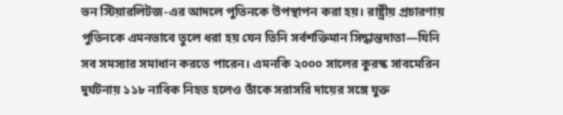ভন স্টিয়ারলিটজ-এর আদলে পুতিনকে উপস্থাপন করা হয়। রাষ্ট্রীয় প্রচারণায় পুতিনকে এমনভাবে তুলে ধরা হয় যেন তিনি সর্বশক্তিমান সিদ্ধান্তদাতা—যিনি সব সমস্যার সমাধান করতে পারেন। এমনকি ২০০০ সালের কুরস্ক সাবমেরিন দুর্ঘটনায় ১১৮ নাবিক নিহত হলেও তাঁকে সরাসরি দায়ের সঙ্গে যুক্ত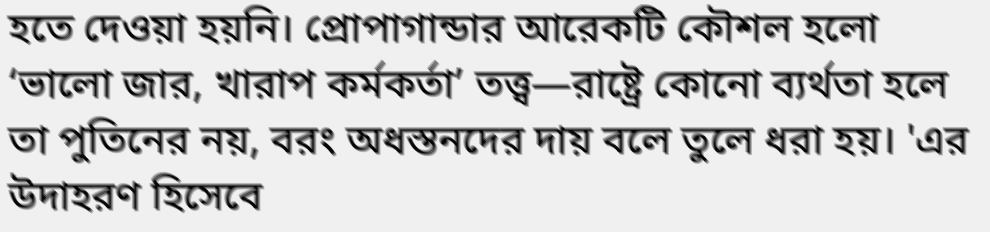হতে দেওয়া হয়নি। প্রোপাগান্ডার আরেকটি কৌশল হলো ‘ভালো জার, খারাপ কর্মকর্তা’ তত্ত্ব—রাষ্ট্রে কোনো ব্যর্থতা হলে তা পুতিনের নয়, বরং অধস্তনদের দায় বলে তুলে ধরা হয়। 'এর উদাহরণ হিসেবে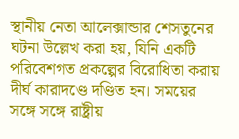স্থানীয় নেতা আলেক্সান্ডার শেসতুনের ঘটনা উল্লেখ করা হয়, যিনি একটি পরিবেশগত প্রকল্পের বিরোধিতা করায় দীর্ঘ কারাদণ্ডে দণ্ডিত হন। সময়ের সঙ্গে সঙ্গে রাষ্ট্রীয়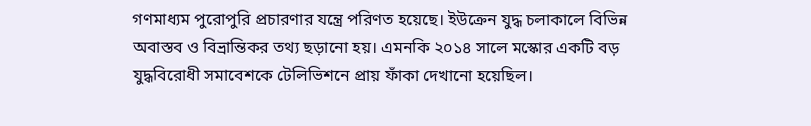গণমাধ্যম পুরোপুরি প্রচারণার যন্ত্রে পরিণত হয়েছে। ইউক্রেন যুদ্ধ চলাকালে বিভিন্ন অবাস্তব ও বিভ্রান্তিকর তথ্য ছড়ানো হয়। এমনকি ২০১৪ সালে মস্কোর একটি বড় যুদ্ধবিরোধী সমাবেশকে টেলিভিশনে প্রায় ফাঁকা দেখানো হয়েছিল।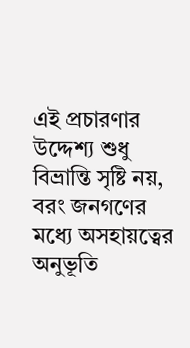এই প্রচারণার উদ্দেশ্য শুধু বিভ্রান্তি সৃষ্টি নয়, বরং জনগণের মধ্যে অসহায়ত্বের অনুভূতি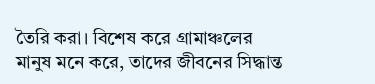তৈরি করা। বিশেষ করে গ্রামাঞ্চলের মানুষ মনে করে, তাদের জীবনের সিদ্ধান্ত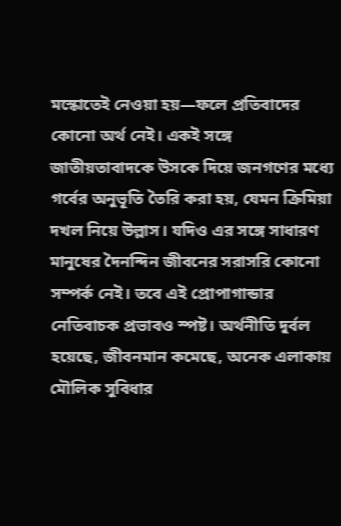মস্কোতেই নেওয়া হয়—ফলে প্রতিবাদের কোনো অর্থ নেই। একই সঙ্গে জাতীয়তাবাদকে উসকে দিয়ে জনগণের মধ্যে গর্বের অনুভূতি তৈরি করা হয়, যেমন ক্রিমিয়া দখল নিয়ে উল্লাস। যদিও এর সঙ্গে সাধারণ মানুষের দৈনন্দিন জীবনের সরাসরি কোনো সম্পর্ক নেই। তবে এই প্রোপাগান্ডার নেতিবাচক প্রভাবও স্পষ্ট। অর্থনীতি দুর্বল হয়েছে, জীবনমান কমেছে, অনেক এলাকায় মৌলিক সুবিধার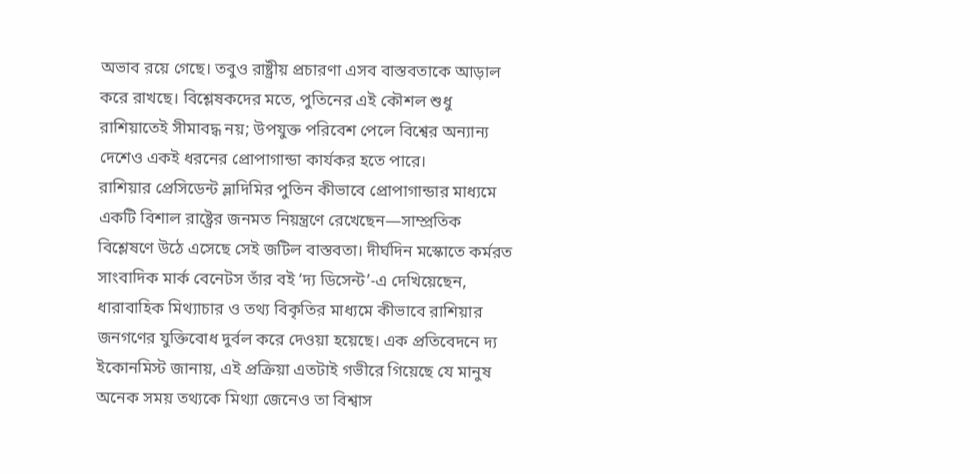অভাব রয়ে গেছে। তবুও রাষ্ট্রীয় প্রচারণা এসব বাস্তবতাকে আড়াল করে রাখছে। বিশ্লেষকদের মতে, পুতিনের এই কৌশল শুধু রাশিয়াতেই সীমাবদ্ধ নয়; উপযুক্ত পরিবেশ পেলে বিশ্বের অন্যান্য দেশেও একই ধরনের প্রোপাগান্ডা কার্যকর হতে পারে।
রাশিয়ার প্রেসিডেন্ট ভ্লাদিমির পুতিন কীভাবে প্রোপাগান্ডার মাধ্যমে একটি বিশাল রাষ্ট্রের জনমত নিয়ন্ত্রণে রেখেছেন—সাম্প্রতিক বিশ্লেষণে উঠে এসেছে সেই জটিল বাস্তবতা। দীর্ঘদিন মস্কোতে কর্মরত সাংবাদিক মার্ক বেনেটস তাঁর বই ‘দ্য ডিসেন্ট’-এ দেখিয়েছেন, ধারাবাহিক মিথ্যাচার ও তথ্য বিকৃতির মাধ্যমে কীভাবে রাশিয়ার জনগণের যুক্তিবোধ দুর্বল করে দেওয়া হয়েছে। এক প্রতিবেদনে দ্য ইকোনমিস্ট জানায়, এই প্রক্রিয়া এতটাই গভীরে গিয়েছে যে মানুষ অনেক সময় তথ্যকে মিথ্যা জেনেও তা বিশ্বাস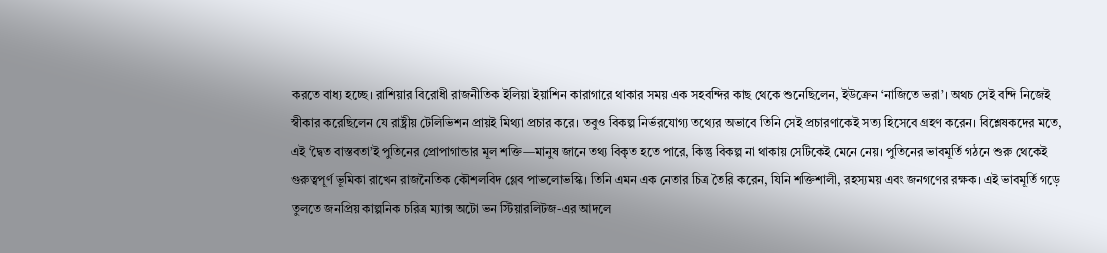করতে বাধ্য হচ্ছে। রাশিয়ার বিরোধী রাজনীতিক ইলিয়া ইয়াশিন কারাগারে থাকার সময় এক সহবন্দির কাছ থেকে শুনেছিলেন, ইউক্রেন ‘নাজিতে ভরা’। অথচ সেই বন্দি নিজেই স্বীকার করেছিলেন যে রাষ্ট্রীয় টেলিভিশন প্রায়ই মিথ্যা প্রচার করে। তবুও বিকল্প নির্ভরযোগ্য তথ্যের অভাবে তিনি সেই প্রচারণাকেই সত্য হিসেবে গ্রহণ করেন। বিশ্লেষকদের মতে, এই ‘দ্বৈত বাস্তবতা’ই পুতিনের প্রোপাগান্ডার মূল শক্তি—মানুষ জানে তথ্য বিকৃত হতে পারে, কিন্তু বিকল্প না থাকায় সেটিকেই মেনে নেয়। পুতিনের ভাবমূর্তি গঠনে শুরু থেকেই গুরুত্বপূর্ণ ভূমিকা রাখেন রাজনৈতিক কৌশলবিদ গ্লেব পাভলোভস্কি। তিনি এমন এক নেতার চিত্র তৈরি করেন, যিনি শক্তিশালী, রহস্যময় এবং জনগণের রক্ষক। এই ভাবমূর্তি গড়ে তুলতে জনপ্রিয় কাল্পনিক চরিত্র ম্যাক্স অটো ভন স্টিয়ারলিটজ-এর আদলে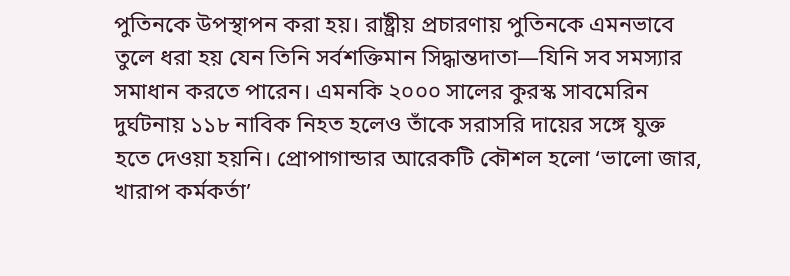পুতিনকে উপস্থাপন করা হয়। রাষ্ট্রীয় প্রচারণায় পুতিনকে এমনভাবে তুলে ধরা হয় যেন তিনি সর্বশক্তিমান সিদ্ধান্তদাতা—যিনি সব সমস্যার সমাধান করতে পারেন। এমনকি ২০০০ সালের কুরস্ক সাবমেরিন দুর্ঘটনায় ১১৮ নাবিক নিহত হলেও তাঁকে সরাসরি দায়ের সঙ্গে যুক্ত হতে দেওয়া হয়নি। প্রোপাগান্ডার আরেকটি কৌশল হলো ‘ভালো জার, খারাপ কর্মকর্তা’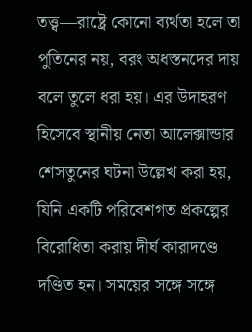তত্ত্ব—রাষ্ট্রে কোনো ব্যর্থতা হলে তা পুতিনের নয়, বরং অধস্তনদের দায় বলে তুলে ধরা হয়। এর উদাহরণ হিসেবে স্থানীয় নেতা আলেক্সান্ডার শেসতুনের ঘটনা উল্লেখ করা হয়, যিনি একটি পরিবেশগত প্রকল্পের বিরোধিতা করায় দীর্ঘ কারাদণ্ডে দণ্ডিত হন। সময়ের সঙ্গে সঙ্গে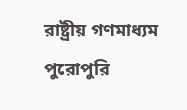রাষ্ট্রীয় গণমাধ্যম পুরোপুরি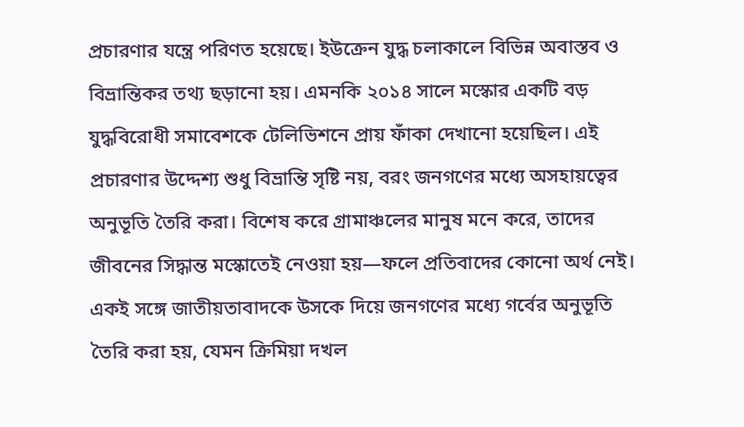প্রচারণার যন্ত্রে পরিণত হয়েছে। ইউক্রেন যুদ্ধ চলাকালে বিভিন্ন অবাস্তব ও বিভ্রান্তিকর তথ্য ছড়ানো হয়। এমনকি ২০১৪ সালে মস্কোর একটি বড় যুদ্ধবিরোধী সমাবেশকে টেলিভিশনে প্রায় ফাঁকা দেখানো হয়েছিল। এই প্রচারণার উদ্দেশ্য শুধু বিভ্রান্তি সৃষ্টি নয়, বরং জনগণের মধ্যে অসহায়ত্বের অনুভূতি তৈরি করা। বিশেষ করে গ্রামাঞ্চলের মানুষ মনে করে, তাদের জীবনের সিদ্ধান্ত মস্কোতেই নেওয়া হয়—ফলে প্রতিবাদের কোনো অর্থ নেই। একই সঙ্গে জাতীয়তাবাদকে উসকে দিয়ে জনগণের মধ্যে গর্বের অনুভূতি তৈরি করা হয়, যেমন ক্রিমিয়া দখল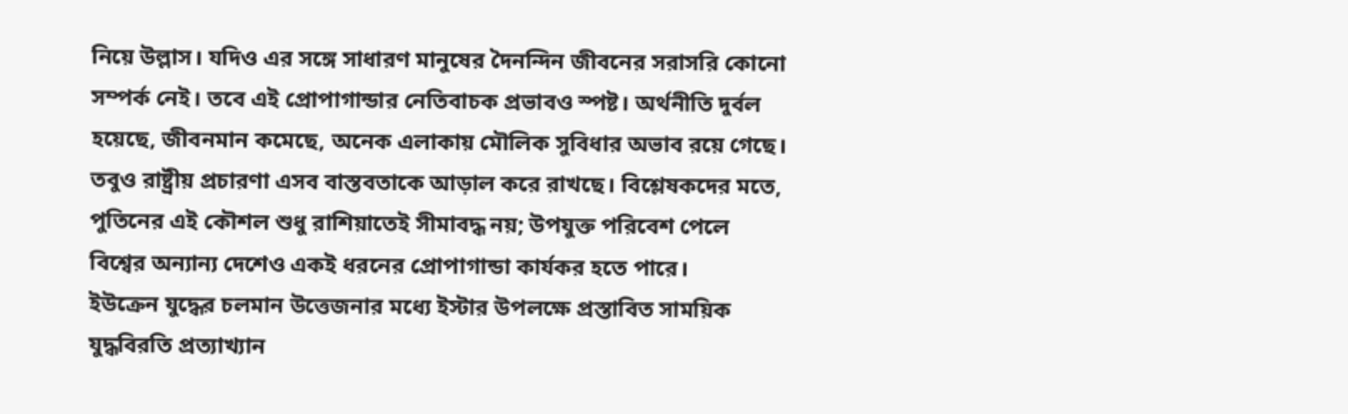নিয়ে উল্লাস। যদিও এর সঙ্গে সাধারণ মানুষের দৈনন্দিন জীবনের সরাসরি কোনো সম্পর্ক নেই। তবে এই প্রোপাগান্ডার নেতিবাচক প্রভাবও স্পষ্ট। অর্থনীতি দুর্বল হয়েছে, জীবনমান কমেছে, অনেক এলাকায় মৌলিক সুবিধার অভাব রয়ে গেছে। তবুও রাষ্ট্রীয় প্রচারণা এসব বাস্তবতাকে আড়াল করে রাখছে। বিশ্লেষকদের মতে, পুতিনের এই কৌশল শুধু রাশিয়াতেই সীমাবদ্ধ নয়; উপযুক্ত পরিবেশ পেলে বিশ্বের অন্যান্য দেশেও একই ধরনের প্রোপাগান্ডা কার্যকর হতে পারে।
ইউক্রেন যুদ্ধের চলমান উত্তেজনার মধ্যে ইস্টার উপলক্ষে প্রস্তাবিত সাময়িক যুদ্ধবিরতি প্রত্যাখ্যান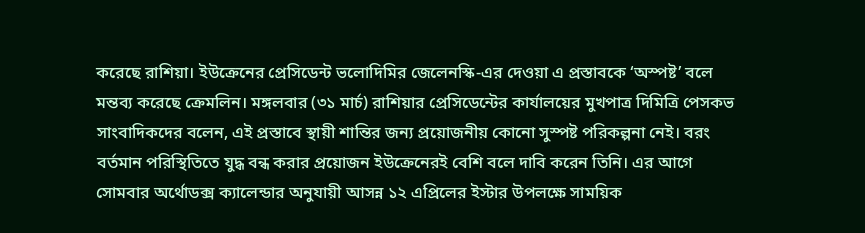করেছে রাশিয়া। ইউক্রেনের প্রেসিডেন্ট ভলোদিমির জেলেনস্কি-এর দেওয়া এ প্রস্তাবকে ‘অস্পষ্ট’ বলে মন্তব্য করেছে ক্রেমলিন। মঙ্গলবার (৩১ মার্চ) রাশিয়ার প্রেসিডেন্টের কার্যালয়ের মুখপাত্র দিমিত্রি পেসকভ সাংবাদিকদের বলেন, এই প্রস্তাবে স্থায়ী শান্তির জন্য প্রয়োজনীয় কোনো সুস্পষ্ট পরিকল্পনা নেই। বরং বর্তমান পরিস্থিতিতে যুদ্ধ বন্ধ করার প্রয়োজন ইউক্রেনেরই বেশি বলে দাবি করেন তিনি। এর আগে সোমবার অর্থোডক্স ক্যালেন্ডার অনুযায়ী আসন্ন ১২ এপ্রিলের ইস্টার উপলক্ষে সাময়িক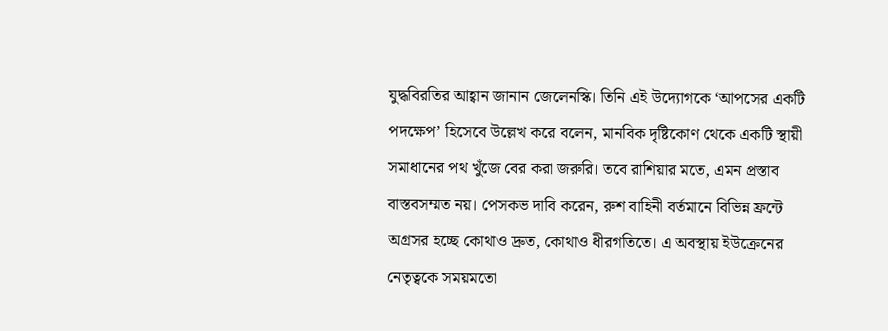যুদ্ধবিরতির আহ্বান জানান জেলেনস্কি। তিনি এই উদ্যোগকে ‘আপসের একটি পদক্ষেপ’ হিসেবে উল্লেখ করে বলেন, মানবিক দৃষ্টিকোণ থেকে একটি স্থায়ী সমাধানের পথ খুঁজে বের করা জরুরি। তবে রাশিয়ার মতে, এমন প্রস্তাব বাস্তবসম্মত নয়। পেসকভ দাবি করেন, রুশ বাহিনী বর্তমানে বিভিন্ন ফ্রন্টে অগ্রসর হচ্ছে কোথাও দ্রুত, কোথাও ধীরগতিতে। এ অবস্থায় ইউক্রেনের নেতৃত্বকে সময়মতো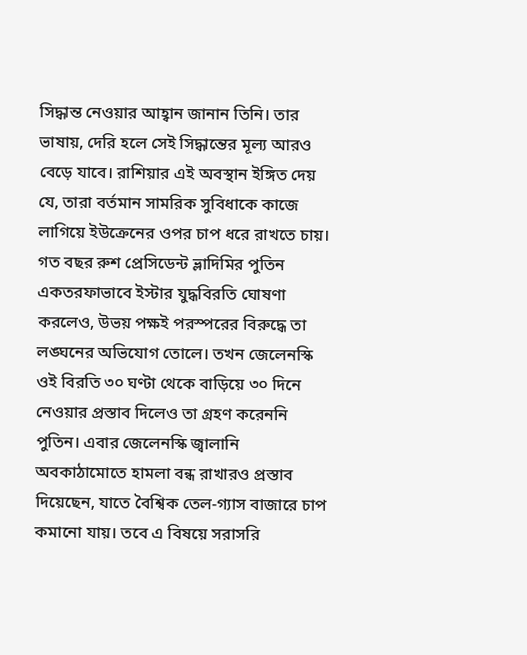সিদ্ধান্ত নেওয়ার আহ্বান জানান তিনি। তার ভাষায়, দেরি হলে সেই সিদ্ধান্তের মূল্য আরও বেড়ে যাবে। রাশিয়ার এই অবস্থান ইঙ্গিত দেয় যে, তারা বর্তমান সামরিক সুবিধাকে কাজে লাগিয়ে ইউক্রেনের ওপর চাপ ধরে রাখতে চায়। গত বছর রুশ প্রেসিডেন্ট ভ্লাদিমির পুতিন একতরফাভাবে ইস্টার যুদ্ধবিরতি ঘোষণা করলেও, উভয় পক্ষই পরস্পরের বিরুদ্ধে তা লঙ্ঘনের অভিযোগ তোলে। তখন জেলেনস্কি ওই বিরতি ৩০ ঘণ্টা থেকে বাড়িয়ে ৩০ দিনে নেওয়ার প্রস্তাব দিলেও তা গ্রহণ করেননি পুতিন। এবার জেলেনস্কি জ্বালানি অবকাঠামোতে হামলা বন্ধ রাখারও প্রস্তাব দিয়েছেন, যাতে বৈশ্বিক তেল-গ্যাস বাজারে চাপ কমানো যায়। তবে এ বিষয়ে সরাসরি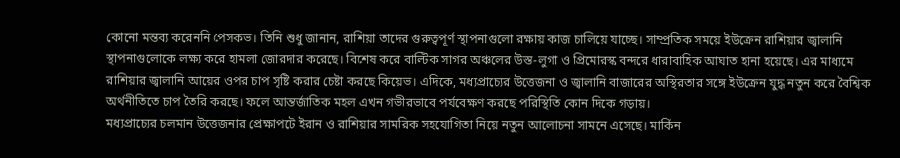কোনো মন্তব্য করেননি পেসকভ। তিনি শুধু জানান, রাশিয়া তাদের গুরুত্বপূর্ণ স্থাপনাগুলো রক্ষায় কাজ চালিয়ে যাচ্ছে। সাম্প্রতিক সময়ে ইউক্রেন রাশিয়ার জ্বালানি স্থাপনাগুলোকে লক্ষ্য করে হামলা জোরদার করেছে। বিশেষ করে বাল্টিক সাগর অঞ্চলের উস্ত-লুগা ও প্রিমোরস্ক বন্দরে ধারাবাহিক আঘাত হানা হয়েছে। এর মাধ্যমে রাশিয়ার জ্বালানি আয়ের ওপর চাপ সৃষ্টি করার চেষ্টা করছে কিয়েভ। এদিকে, মধ্যপ্রাচ্যের উত্তেজনা ও জ্বালানি বাজারের অস্থিরতার সঙ্গে ইউক্রেন যুদ্ধ নতুন করে বৈশ্বিক অর্থনীতিতে চাপ তৈরি করছে। ফলে আন্তর্জাতিক মহল এখন গভীরভাবে পর্যবেক্ষণ করছে পরিস্থিতি কোন দিকে গড়ায়।
মধ্যপ্রাচ্যের চলমান উত্তেজনার প্রেক্ষাপটে ইরান ও রাশিয়ার সামরিক সহযোগিতা নিয়ে নতুন আলোচনা সামনে এসেছে। মার্কিন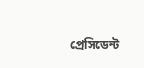প্রেসিডেন্ট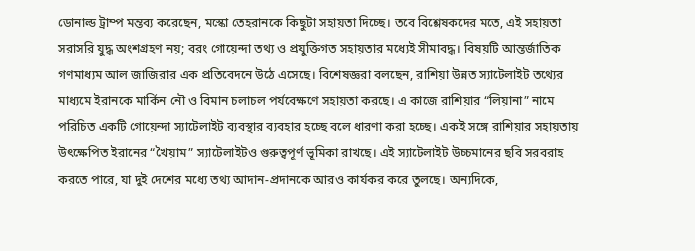ডোনাল্ড ট্রাম্প মন্তব্য করেছেন, মস্কো তেহরানকে কিছুটা সহায়তা দিচ্ছে। তবে বিশ্লেষকদের মতে, এই সহায়তা সরাসরি যুদ্ধ অংশগ্রহণ নয়; বরং গোয়েন্দা তথ্য ও প্রযুক্তিগত সহায়তার মধ্যেই সীমাবদ্ধ। বিষয়টি আন্তর্জাতিক গণমাধ্যম আল জাজিরার এক প্রতিবেদনে উঠে এসেছে। বিশেষজ্ঞরা বলছেন, রাশিয়া উন্নত স্যাটেলাইট তথ্যের মাধ্যমে ইরানকে মার্কিন নৌ ও বিমান চলাচল পর্যবেক্ষণে সহায়তা করছে। এ কাজে রাশিয়ার “লিয়ানা” নামে পরিচিত একটি গোয়েন্দা স্যাটেলাইট ব্যবস্থার ব্যবহার হচ্ছে বলে ধারণা করা হচ্ছে। একই সঙ্গে রাশিয়ার সহায়তায় উৎক্ষেপিত ইরানের “খৈয়াম” স্যাটেলাইটও গুরুত্বপূর্ণ ভূমিকা রাখছে। এই স্যাটেলাইট উচ্চমানের ছবি সরবরাহ করতে পারে, যা দুই দেশের মধ্যে তথ্য আদান-প্রদানকে আরও কার্যকর করে তুলছে। অন্যদিকে,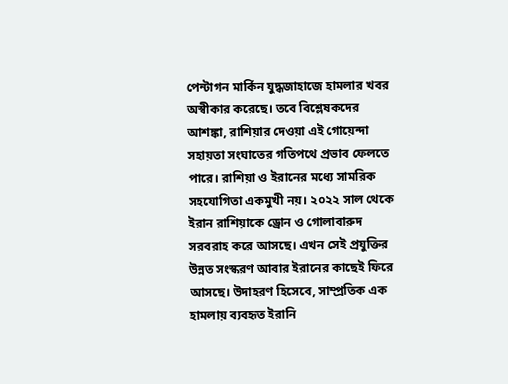পেন্টাগন মার্কিন যুদ্ধজাহাজে হামলার খবর অস্বীকার করেছে। তবে বিশ্লেষকদের আশঙ্কা, রাশিয়ার দেওয়া এই গোয়েন্দা সহায়তা সংঘাতের গতিপথে প্রভাব ফেলতে পারে। রাশিয়া ও ইরানের মধ্যে সামরিক সহযোগিতা একমুখী নয়। ২০২২ সাল থেকে ইরান রাশিয়াকে ড্রোন ও গোলাবারুদ সরবরাহ করে আসছে। এখন সেই প্রযুক্তির উন্নত সংস্করণ আবার ইরানের কাছেই ফিরে আসছে। উদাহরণ হিসেবে, সাম্প্রতিক এক হামলায় ব্যবহৃত ইরানি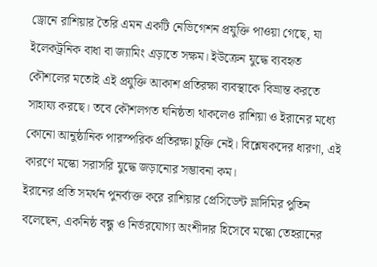ড্রোনে রাশিয়ার তৈরি এমন একটি নেভিগেশন প্রযুক্তি পাওয়া গেছে, যা ইলেকট্রনিক বাধা বা জ্যামিং এড়াতে সক্ষম। ইউক্রেন যুদ্ধে ব্যবহৃত কৌশলের মতোই এই প্রযুক্তি আকাশ প্রতিরক্ষা ব্যবস্থাকে বিভ্রান্ত করতে সাহায্য করছে। তবে কৌশলগত ঘনিষ্ঠতা থাকলেও রাশিয়া ও ইরানের মধ্যে কোনো আনুষ্ঠানিক পারস্পরিক প্রতিরক্ষা চুক্তি নেই। বিশ্লেষকদের ধারণা, এই কারণে মস্কো সরাসরি যুদ্ধে জড়ানোর সম্ভাবনা কম।
ইরানের প্রতি সমর্থন পুনর্ব্যক্ত করে রাশিয়ার প্রেসিডেন্ট ভ্লাদিমির পুতিন বলেছেন, একনিষ্ঠ বন্ধু ও নির্ভরযোগ্য অংশীদার হিসেবে মস্কো তেহরানের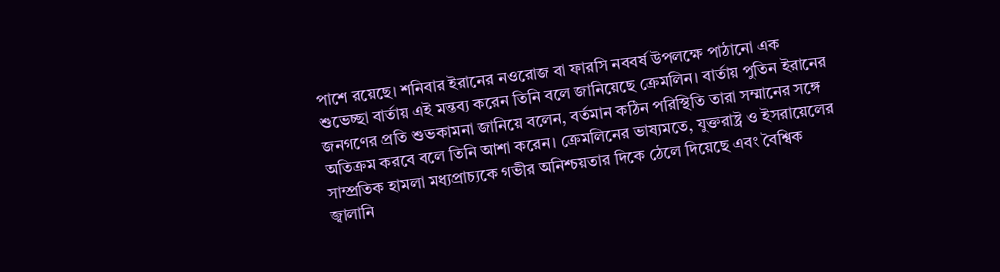পাশে রয়েছে। শনিবার ইরানের নওরোজ বা ফারসি নববর্ষ উপলক্ষে পাঠানো এক শুভেচ্ছা বার্তায় এই মন্তব্য করেন তিনি বলে জানিয়েছে ক্রেমলিন। বার্তায় পুতিন ইরানের জনগণের প্রতি শুভকামনা জানিয়ে বলেন, বর্তমান কঠিন পরিস্থিতি তারা সম্মানের সঙ্গে অতিক্রম করবে বলে তিনি আশা করেন। ক্রেমলিনের ভাষ্যমতে, যুক্তরাষ্ট্র ও ইসরায়েলের সাম্প্রতিক হামলা মধ্যপ্রাচ্যকে গভীর অনিশ্চয়তার দিকে ঠেলে দিয়েছে এবং বৈশ্বিক জ্বালানি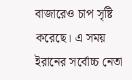বাজারেও চাপ সৃষ্টি করেছে। এ সময় ইরানের সর্বোচ্চ নেতা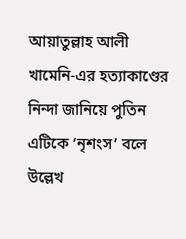আয়াতুল্লাহ আলী খামেনি-এর হত্যাকাণ্ডের নিন্দা জানিয়ে পুতিন এটিকে ‘নৃশংস’ বলে উল্লেখ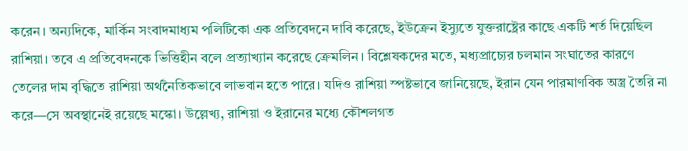করেন। অন্যদিকে, মার্কিন সংবাদমাধ্যম পলিটিকো এক প্রতিবেদনে দাবি করেছে, ইউক্রেন ইস্যুতে যুক্তরাষ্ট্রের কাছে একটি শর্ত দিয়েছিল রাশিয়া। তবে এ প্রতিবেদনকে ভিত্তিহীন বলে প্রত্যাখ্যান করেছে ক্রেমলিন। বিশ্লেষকদের মতে, মধ্যপ্রাচ্যের চলমান সংঘাতের কারণে তেলের দাম বৃদ্ধিতে রাশিয়া অর্থনৈতিকভাবে লাভবান হতে পারে। যদিও রাশিয়া স্পষ্টভাবে জানিয়েছে, ইরান যেন পারমাণবিক অস্ত্র তৈরি না করে—সে অবস্থানেই রয়েছে মস্কো। উল্লেখ্য, রাশিয়া ও ইরানের মধ্যে কৌশলগত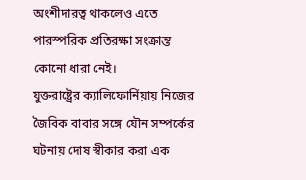অংশীদারত্ব থাকলেও এতে পারস্পরিক প্রতিরক্ষা সংক্রান্ত কোনো ধারা নেই।
যুক্তরাষ্ট্রের ক্যালিফোর্নিয়ায় নিজের জৈবিক বাবার সঙ্গে যৌন সম্পর্কের ঘটনায় দোষ স্বীকার করা এক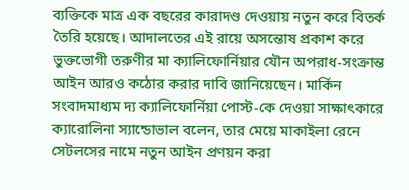ব্যক্তিকে মাত্র এক বছরের কারাদণ্ড দেওয়ায় নতুন করে বিতর্ক তৈরি হয়েছে। আদালতের এই রায়ে অসন্তোষ প্রকাশ করে ভুক্তভোগী তরুণীর মা ক্যালিফোর্নিয়ার যৌন অপরাধ-সংক্রান্ত আইন আরও কঠোর করার দাবি জানিয়েছেন। মার্কিন সংবাদমাধ্যম দ্য ক্যালিফোর্নিয়া পোস্ট-কে দেওয়া সাক্ষাৎকারে ক্যারোলিনা স্যান্ডোভাল বলেন, তার মেয়ে মাকাইলা রেনে সেটলসের নামে নতুন আইন প্রণয়ন করা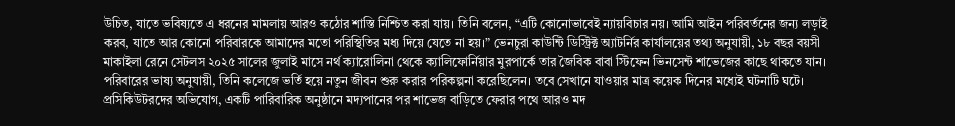উচিত, যাতে ভবিষ্যতে এ ধরনের মামলায় আরও কঠোর শাস্তি নিশ্চিত করা যায়। তিনি বলেন, “এটি কোনোভাবেই ন্যায়বিচার নয়। আমি আইন পরিবর্তনের জন্য লড়াই করব, যাতে আর কোনো পরিবারকে আমাদের মতো পরিস্থিতির মধ্য দিয়ে যেতে না হয়।” ভেনচুরা কাউন্টি ডিস্ট্রিক্ট অ্যাটর্নির কার্যালয়ের তথ্য অনুযায়ী, ১৮ বছর বয়সী মাকাইলা রেনে সেটলস ২০২৫ সালের জুলাই মাসে নর্থ ক্যারোলিনা থেকে ক্যালিফোর্নিয়ার মুরপার্কে তার জৈবিক বাবা স্টিফেন ভিনসেন্ট শাভেজের কাছে থাকতে যান। পরিবারের ভাষ্য অনুযায়ী, তিনি কলেজে ভর্তি হয়ে নতুন জীবন শুরু করার পরিকল্পনা করেছিলেন। তবে সেখানে যাওয়ার মাত্র কয়েক দিনের মধ্যেই ঘটনাটি ঘটে। প্রসিকিউটরদের অভিযোগ, একটি পারিবারিক অনুষ্ঠানে মদ্যপানের পর শাভেজ বাড়িতে ফেরার পথে আরও মদ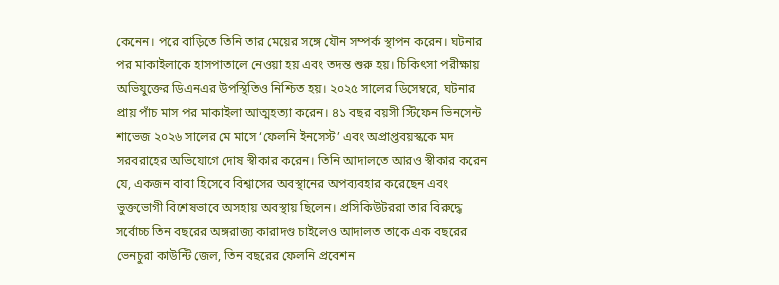কেনেন। পরে বাড়িতে তিনি তার মেয়ের সঙ্গে যৌন সম্পর্ক স্থাপন করেন। ঘটনার পর মাকাইলাকে হাসপাতালে নেওয়া হয় এবং তদন্ত শুরু হয়। চিকিৎসা পরীক্ষায় অভিযুক্তের ডিএনএর উপস্থিতিও নিশ্চিত হয়। ২০২৫ সালের ডিসেম্বরে, ঘটনার প্রায় পাঁচ মাস পর মাকাইলা আত্মহত্যা করেন। ৪১ বছর বয়সী স্টিফেন ভিনসেন্ট শাভেজ ২০২৬ সালের মে মাসে ‘ফেলনি ইনসেস্ট’ এবং অপ্রাপ্তবয়স্ককে মদ সরবরাহের অভিযোগে দোষ স্বীকার করেন। তিনি আদালতে আরও স্বীকার করেন যে, একজন বাবা হিসেবে বিশ্বাসের অবস্থানের অপব্যবহার করেছেন এবং ভুক্তভোগী বিশেষভাবে অসহায় অবস্থায় ছিলেন। প্রসিকিউটররা তার বিরুদ্ধে সর্বোচ্চ তিন বছরের অঙ্গরাজ্য কারাদণ্ড চাইলেও আদালত তাকে এক বছরের ভেনচুরা কাউন্টি জেল, তিন বছরের ফেলনি প্রবেশন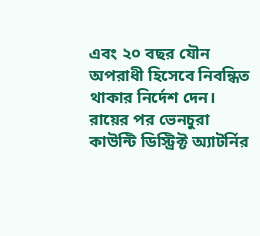এবং ২০ বছর যৌন অপরাধী হিসেবে নিবন্ধিত থাকার নির্দেশ দেন। রায়ের পর ভেনচুরা কাউন্টি ডিস্ট্রিক্ট অ্যাটর্নির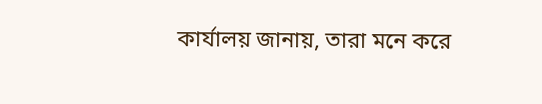কার্যালয় জানায়, তারা মনে করে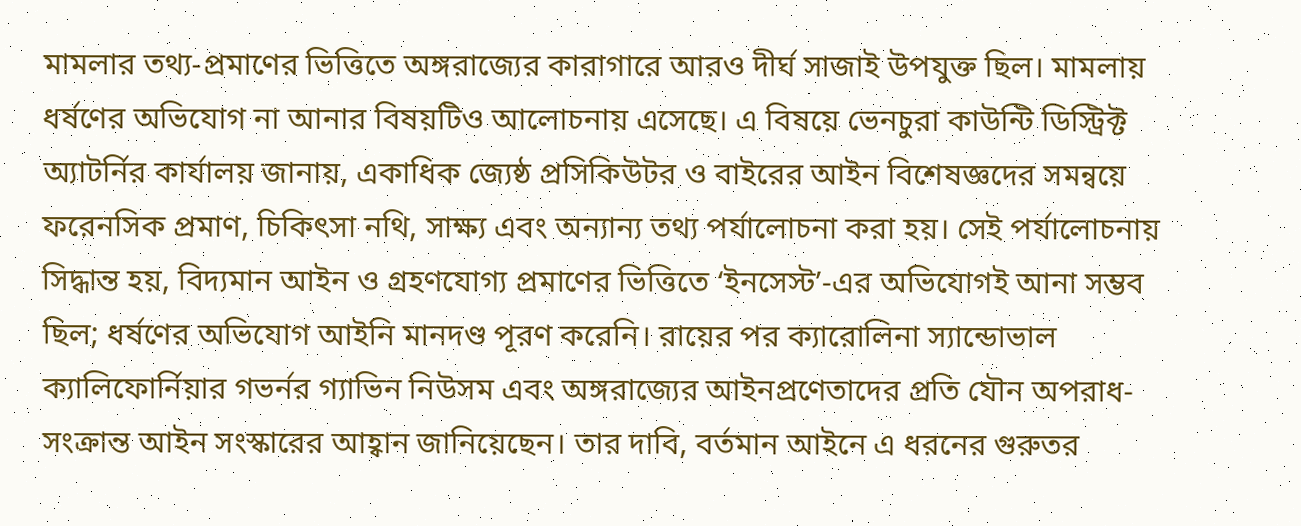মামলার তথ্য-প্রমাণের ভিত্তিতে অঙ্গরাজ্যের কারাগারে আরও দীর্ঘ সাজাই উপযুক্ত ছিল। মামলায় ধর্ষণের অভিযোগ না আনার বিষয়টিও আলোচনায় এসেছে। এ বিষয়ে ভেনচুরা কাউন্টি ডিস্ট্রিক্ট অ্যাটর্নির কার্যালয় জানায়, একাধিক জ্যেষ্ঠ প্রসিকিউটর ও বাইরের আইন বিশেষজ্ঞদের সমন্বয়ে ফরেনসিক প্রমাণ, চিকিৎসা নথি, সাক্ষ্য এবং অন্যান্য তথ্য পর্যালোচনা করা হয়। সেই পর্যালোচনায় সিদ্ধান্ত হয়, বিদ্যমান আইন ও গ্রহণযোগ্য প্রমাণের ভিত্তিতে ‘ইনসেস্ট’-এর অভিযোগই আনা সম্ভব ছিল; ধর্ষণের অভিযোগ আইনি মানদণ্ড পূরণ করেনি। রায়ের পর ক্যারোলিনা স্যান্ডোভাল ক্যালিফোর্নিয়ার গভর্নর গ্যাভিন নিউসম এবং অঙ্গরাজ্যের আইনপ্রণেতাদের প্রতি যৌন অপরাধ-সংক্রান্ত আইন সংস্কারের আহ্বান জানিয়েছেন। তার দাবি, বর্তমান আইনে এ ধরনের গুরুতর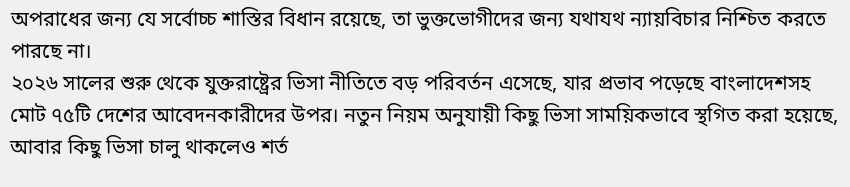অপরাধের জন্য যে সর্বোচ্চ শাস্তির বিধান রয়েছে, তা ভুক্তভোগীদের জন্য যথাযথ ন্যায়বিচার নিশ্চিত করতে পারছে না।
২০২৬ সালের শুরু থেকে যুক্তরাষ্ট্রের ভিসা নীতিতে বড় পরিবর্তন এসেছে, যার প্রভাব পড়েছে বাংলাদেশসহ মোট ৭৫টি দেশের আবেদনকারীদের উপর। নতুন নিয়ম অনুযায়ী কিছু ভিসা সাময়িকভাবে স্থগিত করা হয়েছে, আবার কিছু ভিসা চালু থাকলেও শর্ত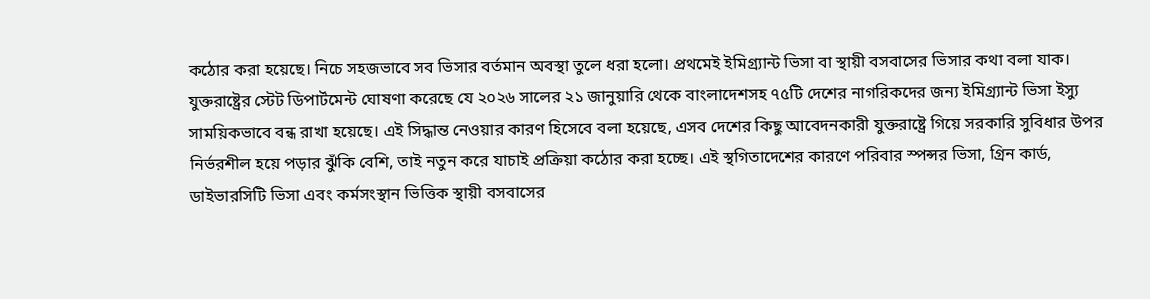কঠোর করা হয়েছে। নিচে সহজভাবে সব ভিসার বর্তমান অবস্থা তুলে ধরা হলো। প্রথমেই ইমিগ্র্যান্ট ভিসা বা স্থায়ী বসবাসের ভিসার কথা বলা যাক। যুক্তরাষ্ট্রের স্টেট ডিপার্টমেন্ট ঘোষণা করেছে যে ২০২৬ সালের ২১ জানুয়ারি থেকে বাংলাদেশসহ ৭৫টি দেশের নাগরিকদের জন্য ইমিগ্র্যান্ট ভিসা ইস্যু সাময়িকভাবে বন্ধ রাখা হয়েছে। এই সিদ্ধান্ত নেওয়ার কারণ হিসেবে বলা হয়েছে, এসব দেশের কিছু আবেদনকারী যুক্তরাষ্ট্রে গিয়ে সরকারি সুবিধার উপর নির্ভরশীল হয়ে পড়ার ঝুঁকি বেশি, তাই নতুন করে যাচাই প্রক্রিয়া কঠোর করা হচ্ছে। এই স্থগিতাদেশের কারণে পরিবার স্পন্সর ভিসা, গ্রিন কার্ড, ডাইভারসিটি ভিসা এবং কর্মসংস্থান ভিত্তিক স্থায়ী বসবাসের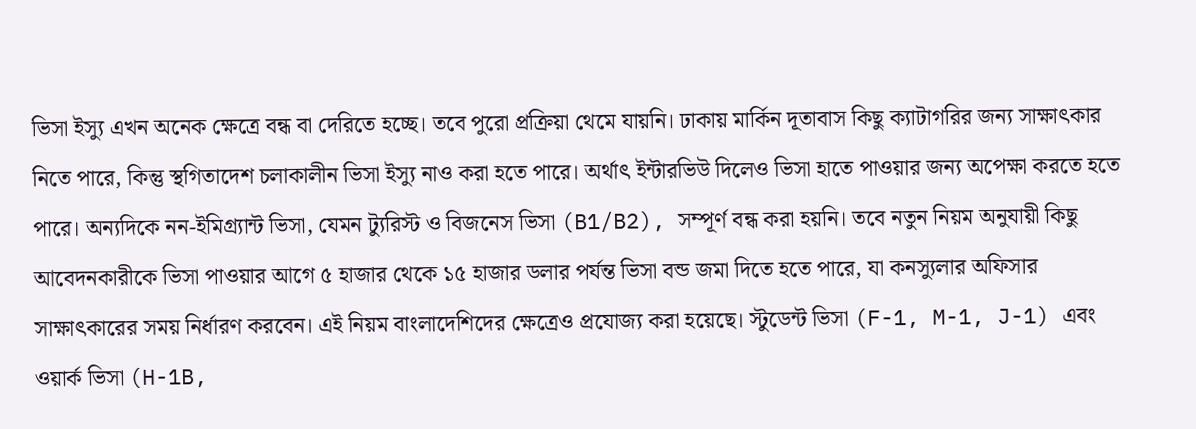ভিসা ইস্যু এখন অনেক ক্ষেত্রে বন্ধ বা দেরিতে হচ্ছে। তবে পুরো প্রক্রিয়া থেমে যায়নি। ঢাকায় মার্কিন দূতাবাস কিছু ক্যাটাগরির জন্য সাক্ষাৎকার নিতে পারে, কিন্তু স্থগিতাদেশ চলাকালীন ভিসা ইস্যু নাও করা হতে পারে। অর্থাৎ ইন্টারভিউ দিলেও ভিসা হাতে পাওয়ার জন্য অপেক্ষা করতে হতে পারে। অন্যদিকে নন-ইমিগ্র্যান্ট ভিসা, যেমন ট্যুরিস্ট ও বিজনেস ভিসা (B1/B2), সম্পূর্ণ বন্ধ করা হয়নি। তবে নতুন নিয়ম অনুযায়ী কিছু আবেদনকারীকে ভিসা পাওয়ার আগে ৫ হাজার থেকে ১৫ হাজার ডলার পর্যন্ত ভিসা বন্ড জমা দিতে হতে পারে, যা কনস্যুলার অফিসার সাক্ষাৎকারের সময় নির্ধারণ করবেন। এই নিয়ম বাংলাদেশিদের ক্ষেত্রেও প্রযোজ্য করা হয়েছে। স্টুডেন্ট ভিসা (F-1, M-1, J-1) এবং ওয়ার্ক ভিসা (H-1B,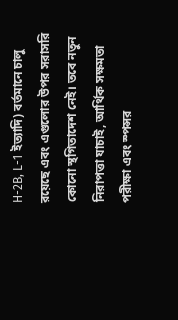H-2B, L-1 ইত্যাদি) বর্তমানে চালু রয়েছে এবং এগুলোর উপর সরাসরি কোনো স্থগিতাদেশ নেই। তবে নতুন নিরাপত্তা যাচাই, আর্থিক সক্ষমতা পরীক্ষা এবং স্পন্সর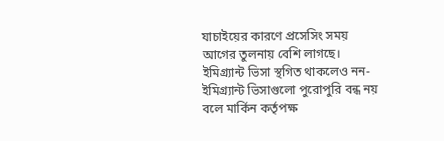যাচাইয়ের কারণে প্রসেসিং সময় আগের তুলনায় বেশি লাগছে। ইমিগ্র্যান্ট ভিসা স্থগিত থাকলেও নন-ইমিগ্র্যান্ট ভিসাগুলো পুরোপুরি বন্ধ নয় বলে মার্কিন কর্তৃপক্ষ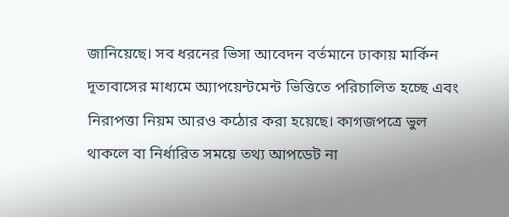জানিয়েছে। সব ধরনের ভিসা আবেদন বর্তমানে ঢাকায় মার্কিন দূতাবাসের মাধ্যমে অ্যাপয়েন্টমেন্ট ভিত্তিতে পরিচালিত হচ্ছে এবং নিরাপত্তা নিয়ম আরও কঠোর করা হয়েছে। কাগজপত্রে ভুল থাকলে বা নির্ধারিত সময়ে তথ্য আপডেট না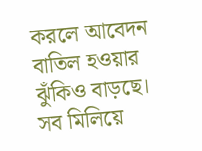করলে আবেদন বাতিল হওয়ার ঝুঁকিও বাড়ছে। সব মিলিয়ে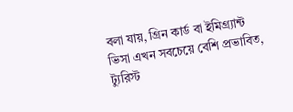বলা যায়, গ্রিন কার্ড বা ইমিগ্র্যান্ট ভিসা এখন সবচেয়ে বেশি প্রভাবিত, ট্যুরিস্ট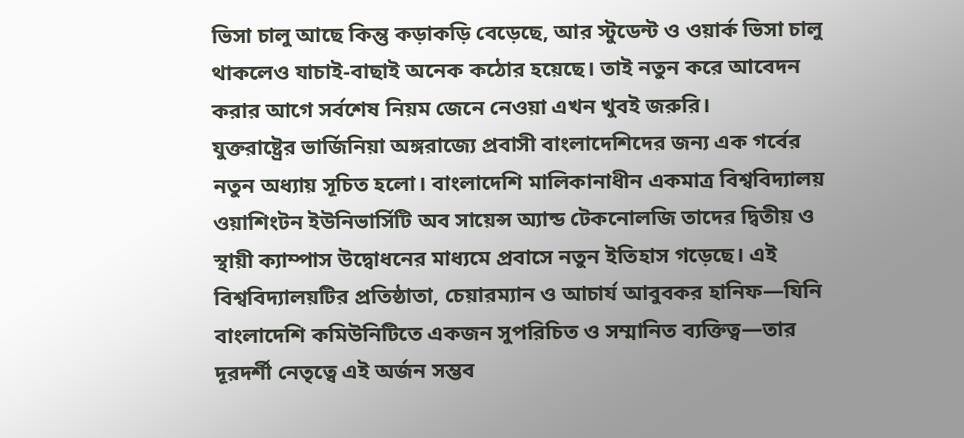ভিসা চালু আছে কিন্তু কড়াকড়ি বেড়েছে, আর স্টুডেন্ট ও ওয়ার্ক ভিসা চালু থাকলেও যাচাই-বাছাই অনেক কঠোর হয়েছে। তাই নতুন করে আবেদন করার আগে সর্বশেষ নিয়ম জেনে নেওয়া এখন খুবই জরুরি।
যুক্তরাষ্ট্রের ভার্জিনিয়া অঙ্গরাজ্যে প্রবাসী বাংলাদেশিদের জন্য এক গর্বের নতুন অধ্যায় সূচিত হলো। বাংলাদেশি মালিকানাধীন একমাত্র বিশ্ববিদ্যালয় ওয়াশিংটন ইউনিভার্সিটি অব সায়েন্স অ্যান্ড টেকনোলজি তাদের দ্বিতীয় ও স্থায়ী ক্যাম্পাস উদ্বোধনের মাধ্যমে প্রবাসে নতুন ইতিহাস গড়েছে। এই বিশ্ববিদ্যালয়টির প্রতিষ্ঠাতা, চেয়ারম্যান ও আচার্য আবুবকর হানিফ—যিনি বাংলাদেশি কমিউনিটিতে একজন সুপরিচিত ও সম্মানিত ব্যক্তিত্ব—তার দূরদর্শী নেতৃত্বে এই অর্জন সম্ভব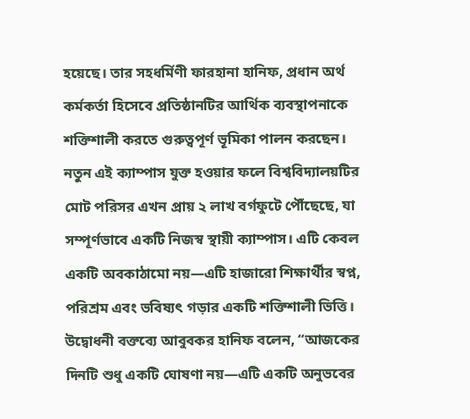হয়েছে। তার সহধর্মিণী ফারহানা হানিফ, প্রধান অর্থ কর্মকর্তা হিসেবে প্রতিষ্ঠানটির আর্থিক ব্যবস্থাপনাকে শক্তিশালী করতে গুরুত্বপূর্ণ ভূমিকা পালন করছেন। নতুন এই ক্যাম্পাস যুক্ত হওয়ার ফলে বিশ্ববিদ্যালয়টির মোট পরিসর এখন প্রায় ২ লাখ বর্গফুটে পৌঁছেছে, যা সম্পূর্ণভাবে একটি নিজস্ব স্থায়ী ক্যাম্পাস। এটি কেবল একটি অবকাঠামো নয়—এটি হাজারো শিক্ষার্থীর স্বপ্ন, পরিশ্রম এবং ভবিষ্যৎ গড়ার একটি শক্তিশালী ভিত্তি। উদ্বোধনী বক্তব্যে আবুবকর হানিফ বলেন, “আজকের দিনটি শুধু একটি ঘোষণা নয়—এটি একটি অনুভবের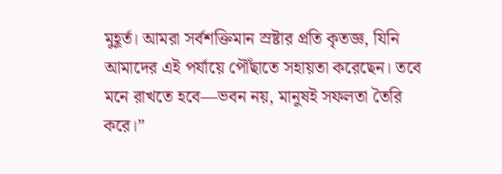মুহূর্ত। আমরা সর্বশক্তিমান স্রষ্টার প্রতি কৃতজ্ঞ, যিনি আমাদের এই পর্যায়ে পৌঁছাতে সহায়তা করেছেন। তবে মনে রাখতে হবে—ভবন নয়, মানুষই সফলতা তৈরি করে।”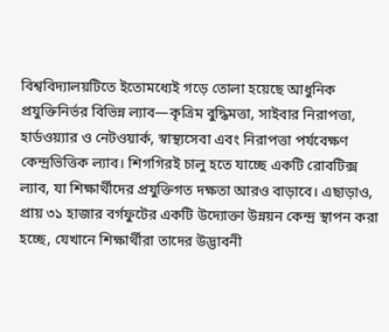বিশ্ববিদ্যালয়টিতে ইতোমধ্যেই গড়ে তোলা হয়েছে আধুনিক প্রযুক্তিনির্ভর বিভিন্ন ল্যাব—কৃত্রিম বুদ্ধিমত্তা, সাইবার নিরাপত্তা, হার্ডওয়্যার ও নেটওয়ার্ক, স্বাস্থ্যসেবা এবং নিরাপত্তা পর্যবেক্ষণ কেন্দ্রভিত্তিক ল্যাব। শিগগিরই চালু হতে যাচ্ছে একটি রোবটিক্স ল্যাব, যা শিক্ষার্থীদের প্রযুক্তিগত দক্ষতা আরও বাড়াবে। এছাড়াও, প্রায় ৩১ হাজার বর্গফুটের একটি উদ্যোক্তা উন্নয়ন কেন্দ্র স্থাপন করা হচ্ছে, যেখানে শিক্ষার্থীরা তাদের উদ্ভাবনী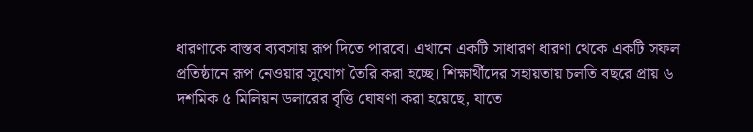ধারণাকে বাস্তব ব্যবসায় রূপ দিতে পারবে। এখানে একটি সাধারণ ধারণা থেকে একটি সফল প্রতিষ্ঠানে রূপ নেওয়ার সুযোগ তৈরি করা হচ্ছে। শিক্ষার্থীদের সহায়তায় চলতি বছরে প্রায় ৬ দশমিক ৫ মিলিয়ন ডলারের বৃত্তি ঘোষণা করা হয়েছে, যাতে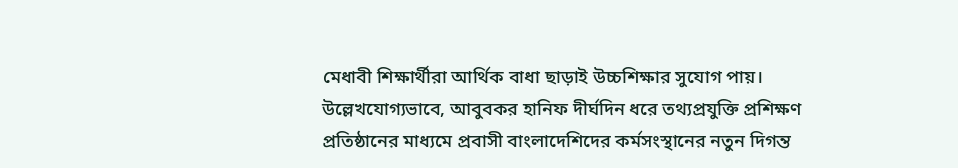মেধাবী শিক্ষার্থীরা আর্থিক বাধা ছাড়াই উচ্চশিক্ষার সুযোগ পায়। উল্লেখযোগ্যভাবে, আবুবকর হানিফ দীর্ঘদিন ধরে তথ্যপ্রযুক্তি প্রশিক্ষণ প্রতিষ্ঠানের মাধ্যমে প্রবাসী বাংলাদেশিদের কর্মসংস্থানের নতুন দিগন্ত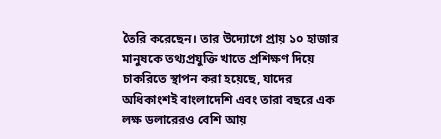তৈরি করেছেন। তার উদ্যোগে প্রায় ১০ হাজার মানুষকে তথ্যপ্রযুক্তি খাতে প্রশিক্ষণ দিয়ে চাকরিতে স্থাপন করা হয়েছে, যাদের অধিকাংশই বাংলাদেশি এবং তারা বছরে এক লক্ষ ডলারেরও বেশি আয়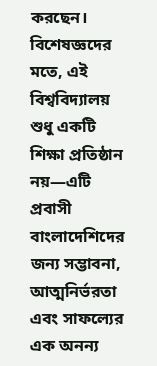করছেন। বিশেষজ্ঞদের মতে, এই বিশ্ববিদ্যালয় শুধু একটি শিক্ষা প্রতিষ্ঠান নয়—এটি প্রবাসী বাংলাদেশিদের জন্য সম্ভাবনা, আত্মনির্ভরতা এবং সাফল্যের এক অনন্য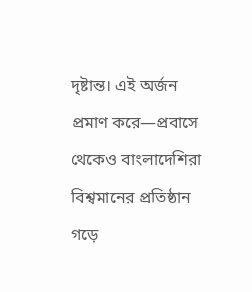দৃষ্টান্ত। এই অর্জন প্রমাণ করে—প্রবাসে থেকেও বাংলাদেশিরা বিশ্বমানের প্রতিষ্ঠান গড়ে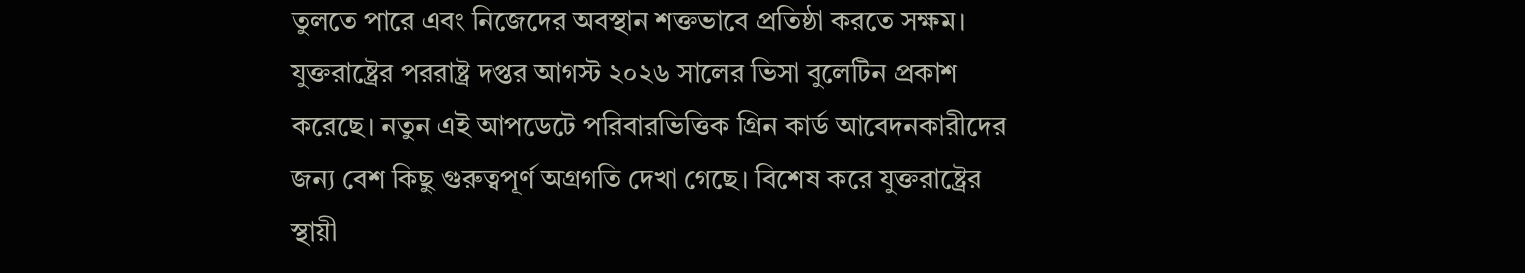তুলতে পারে এবং নিজেদের অবস্থান শক্তভাবে প্রতিষ্ঠা করতে সক্ষম।
যুক্তরাষ্ট্রের পররাষ্ট্র দপ্তর আগস্ট ২০২৬ সালের ভিসা বুলেটিন প্রকাশ করেছে। নতুন এই আপডেটে পরিবারভিত্তিক গ্রিন কার্ড আবেদনকারীদের জন্য বেশ কিছু গুরুত্বপূর্ণ অগ্রগতি দেখা গেছে। বিশেষ করে যুক্তরাষ্ট্রের স্থায়ী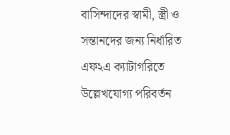বাসিন্দাদের স্বামী, স্ত্রী ও সন্তানদের জন্য নির্ধারিত এফ২এ ক্যাটাগরিতে উল্লেখযোগ্য পরিবর্তন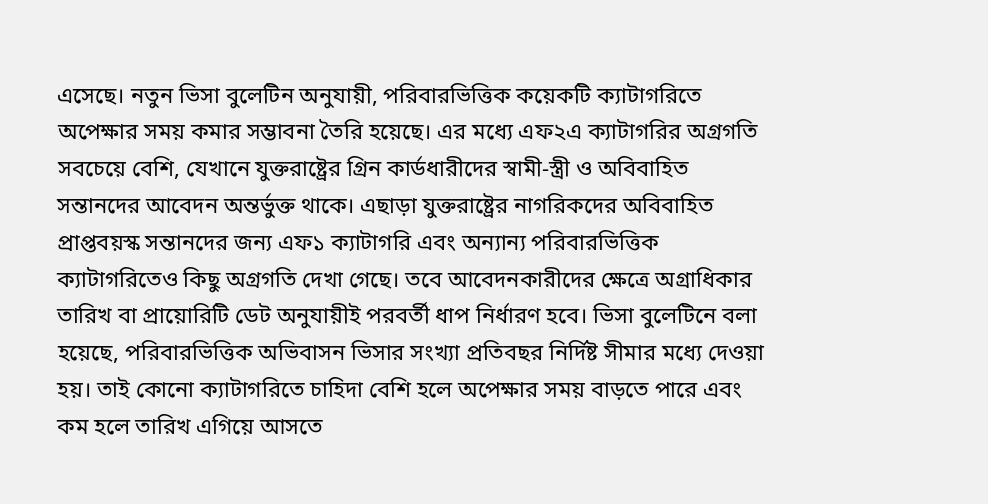এসেছে। নতুন ভিসা বুলেটিন অনুযায়ী, পরিবারভিত্তিক কয়েকটি ক্যাটাগরিতে অপেক্ষার সময় কমার সম্ভাবনা তৈরি হয়েছে। এর মধ্যে এফ২এ ক্যাটাগরির অগ্রগতি সবচেয়ে বেশি, যেখানে যুক্তরাষ্ট্রের গ্রিন কার্ডধারীদের স্বামী-স্ত্রী ও অবিবাহিত সন্তানদের আবেদন অন্তর্ভুক্ত থাকে। এছাড়া যুক্তরাষ্ট্রের নাগরিকদের অবিবাহিত প্রাপ্তবয়স্ক সন্তানদের জন্য এফ১ ক্যাটাগরি এবং অন্যান্য পরিবারভিত্তিক ক্যাটাগরিতেও কিছু অগ্রগতি দেখা গেছে। তবে আবেদনকারীদের ক্ষেত্রে অগ্রাধিকার তারিখ বা প্রায়োরিটি ডেট অনুযায়ীই পরবর্তী ধাপ নির্ধারণ হবে। ভিসা বুলেটিনে বলা হয়েছে, পরিবারভিত্তিক অভিবাসন ভিসার সংখ্যা প্রতিবছর নির্দিষ্ট সীমার মধ্যে দেওয়া হয়। তাই কোনো ক্যাটাগরিতে চাহিদা বেশি হলে অপেক্ষার সময় বাড়তে পারে এবং কম হলে তারিখ এগিয়ে আসতে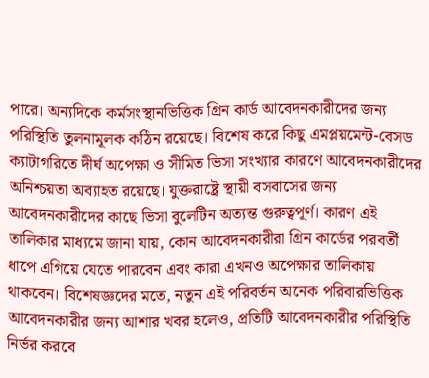পারে। অন্যদিকে কর্মসংস্থানভিত্তিক গ্রিন কার্ড আবেদনকারীদের জন্য পরিস্থিতি তুলনামূলক কঠিন রয়েছে। বিশেষ করে কিছু এমপ্লয়মেন্ট-বেসড ক্যাটাগরিতে দীর্ঘ অপেক্ষা ও সীমিত ভিসা সংখ্যার কারণে আবেদনকারীদের অনিশ্চয়তা অব্যাহত রয়েছে। যুক্তরাষ্ট্রে স্থায়ী বসবাসের জন্য আবেদনকারীদের কাছে ভিসা বুলেটিন অত্যন্ত গুরুত্বপূর্ণ। কারণ এই তালিকার মাধ্যমে জানা যায়, কোন আবেদনকারীরা গ্রিন কার্ডের পরবর্তী ধাপে এগিয়ে যেতে পারবেন এবং কারা এখনও অপেক্ষার তালিকায় থাকবেন। বিশেষজ্ঞদের মতে, নতুন এই পরিবর্তন অনেক পরিবারভিত্তিক আবেদনকারীর জন্য আশার খবর হলেও, প্রতিটি আবেদনকারীর পরিস্থিতি নির্ভর করবে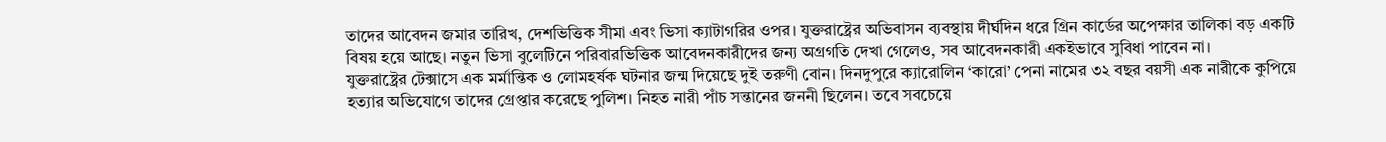তাদের আবেদন জমার তারিখ, দেশভিত্তিক সীমা এবং ভিসা ক্যাটাগরির ওপর। যুক্তরাষ্ট্রের অভিবাসন ব্যবস্থায় দীর্ঘদিন ধরে গ্রিন কার্ডের অপেক্ষার তালিকা বড় একটি বিষয় হয়ে আছে। নতুন ভিসা বুলেটিনে পরিবারভিত্তিক আবেদনকারীদের জন্য অগ্রগতি দেখা গেলেও, সব আবেদনকারী একইভাবে সুবিধা পাবেন না।
যুক্তরাষ্ট্রের টেক্সাসে এক মর্মান্তিক ও লোমহর্ষক ঘটনার জন্ম দিয়েছে দুই তরুণী বোন। দিনদুপুরে ক্যারোলিন ‘কারো’ পেনা নামের ৩২ বছর বয়সী এক নারীকে কুপিয়ে হত্যার অভিযোগে তাদের গ্রেপ্তার করেছে পুলিশ। নিহত নারী পাঁচ সন্তানের জননী ছিলেন। তবে সবচেয়ে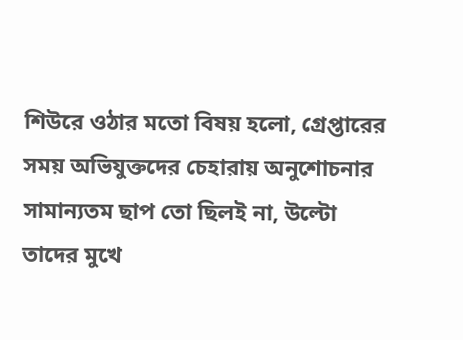শিউরে ওঠার মতো বিষয় হলো, গ্রেপ্তারের সময় অভিযুক্তদের চেহারায় অনুশোচনার সামান্যতম ছাপ তো ছিলই না, উল্টো তাদের মুখে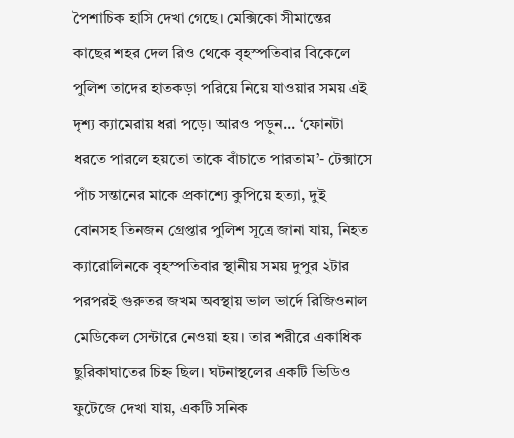পৈশাচিক হাসি দেখা গেছে। মেক্সিকো সীমান্তের কাছের শহর দেল রিও থেকে বৃহস্পতিবার বিকেলে পুলিশ তাদের হাতকড়া পরিয়ে নিয়ে যাওয়ার সময় এই দৃশ্য ক্যামেরায় ধরা পড়ে। আরও পড়ুন... ‘ফোনটা ধরতে পারলে হয়তো তাকে বাঁচাতে পারতাম’- টেক্সাসে পাঁচ সন্তানের মাকে প্রকাশ্যে কুপিয়ে হত্যা, দুই বোনসহ তিনজন গ্রেপ্তার পুলিশ সূত্রে জানা যায়, নিহত ক্যারোলিনকে বৃহস্পতিবার স্থানীয় সময় দুপুর ২টার পরপরই গুরুতর জখম অবস্থায় ভাল ভার্দে রিজিওনাল মেডিকেল সেন্টারে নেওয়া হয়। তার শরীরে একাধিক ছুরিকাঘাতের চিহ্ন ছিল। ঘটনাস্থলের একটি ভিডিও ফুটেজে দেখা যায়, একটি সনিক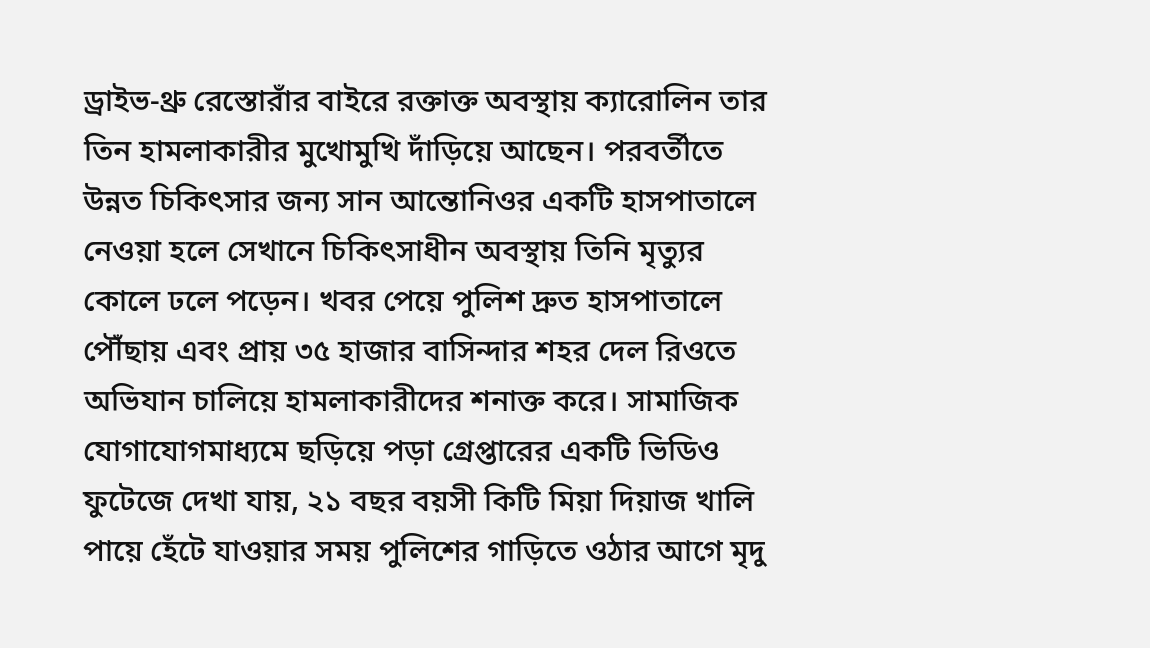ড্রাইভ-থ্রু রেস্তোরাঁর বাইরে রক্তাক্ত অবস্থায় ক্যারোলিন তার তিন হামলাকারীর মুখোমুখি দাঁড়িয়ে আছেন। পরবর্তীতে উন্নত চিকিৎসার জন্য সান আন্তোনিওর একটি হাসপাতালে নেওয়া হলে সেখানে চিকিৎসাধীন অবস্থায় তিনি মৃত্যুর কোলে ঢলে পড়েন। খবর পেয়ে পুলিশ দ্রুত হাসপাতালে পৌঁছায় এবং প্রায় ৩৫ হাজার বাসিন্দার শহর দেল রিওতে অভিযান চালিয়ে হামলাকারীদের শনাক্ত করে। সামাজিক যোগাযোগমাধ্যমে ছড়িয়ে পড়া গ্রেপ্তারের একটি ভিডিও ফুটেজে দেখা যায়, ২১ বছর বয়সী কিটি মিয়া দিয়াজ খালি পায়ে হেঁটে যাওয়ার সময় পুলিশের গাড়িতে ওঠার আগে মৃদু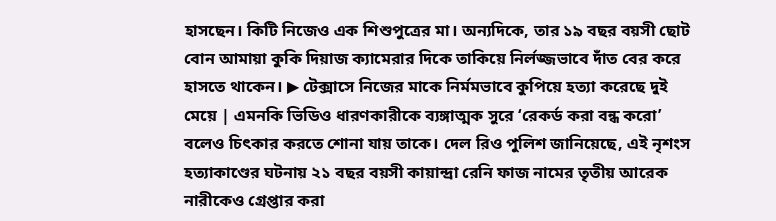হাসছেন। কিটি নিজেও এক শিশুপুত্রের মা। অন্যদিকে, তার ১৯ বছর বয়সী ছোট বোন আমায়া কুকি দিয়াজ ক্যামেরার দিকে তাকিয়ে নির্লজ্জভাবে দাঁত বের করে হাসতে থাকেন। ▶ টেক্সাসে নিজের মাকে নির্মমভাবে কুপিয়ে হত্যা করেছে দুই মেয়ে | এমনকি ভিডিও ধারণকারীকে ব্যঙ্গাত্মক সুরে ‘রেকর্ড করা বন্ধ করো’ বলেও চিৎকার করতে শোনা যায় তাকে। দেল রিও পুলিশ জানিয়েছে, এই নৃশংস হত্যাকাণ্ডের ঘটনায় ২১ বছর বয়সী কায়ান্দ্রা রেনি ফাজ নামের তৃতীয় আরেক নারীকেও গ্রেপ্তার করা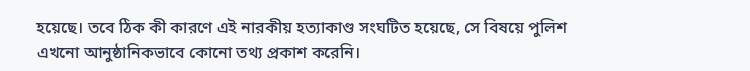হয়েছে। তবে ঠিক কী কারণে এই নারকীয় হত্যাকাণ্ড সংঘটিত হয়েছে, সে বিষয়ে পুলিশ এখনো আনুষ্ঠানিকভাবে কোনো তথ্য প্রকাশ করেনি।